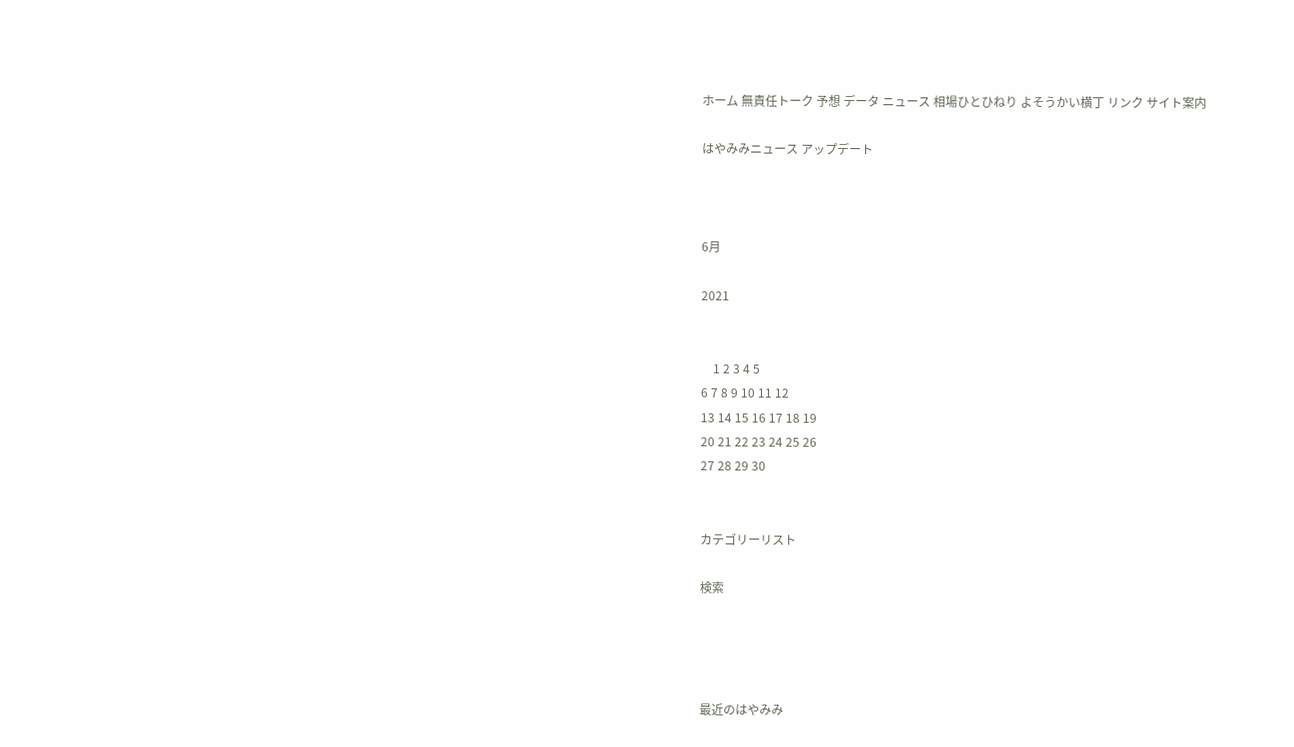ホーム 無責任トーク 予想 データ ニュース 相場ひとひねり よそうかい横丁 リンク サイト案内

はやみみニュース アップデート



6月

2021


    1 2 3 4 5
6 7 8 9 10 11 12
13 14 15 16 17 18 19
20 21 22 23 24 25 26
27 28 29 30


カテゴリーリスト

検索




最近のはやみみ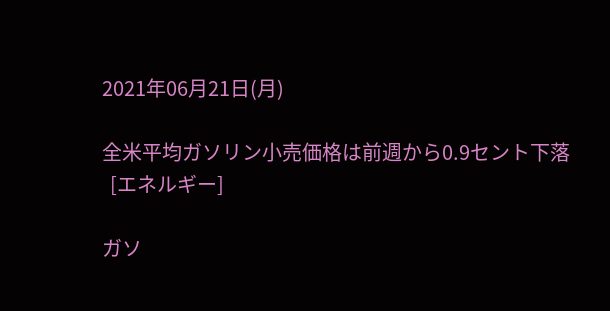2021年06月21日(月)

全米平均ガソリン小売価格は前週から0.9セント下落
  [エネルギー]

ガソ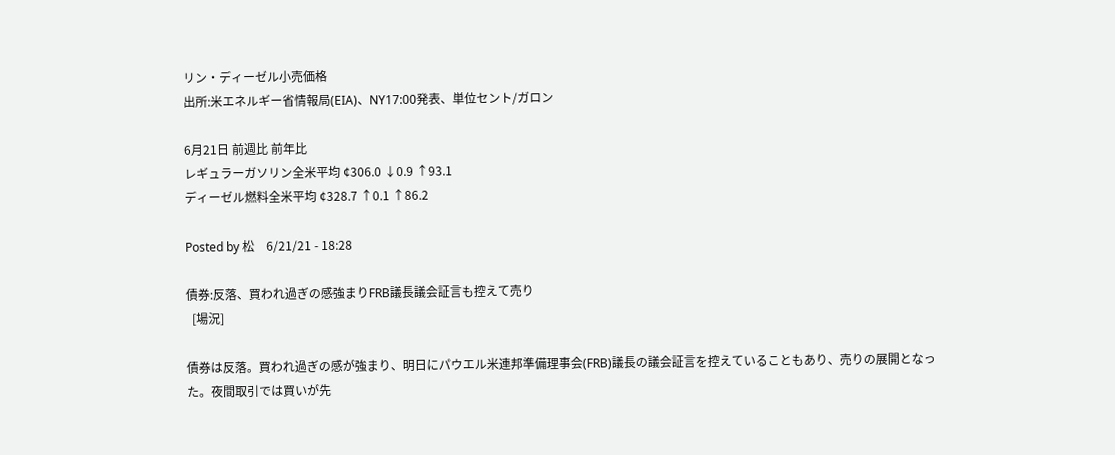リン・ディーゼル小売価格
出所:米エネルギー省情報局(EIA)、NY17:00発表、単位セント/ガロン

6月21日 前週比 前年比
レギュラーガソリン全米平均 ¢306.0 ↓0.9 ↑93.1
ディーゼル燃料全米平均 ¢328.7 ↑0.1 ↑86.2

Posted by 松    6/21/21 - 18:28

債券:反落、買われ過ぎの感強まりFRB議長議会証言も控えて売り
  [場況]

債券は反落。買われ過ぎの感が強まり、明日にパウエル米連邦準備理事会(FRB)議長の議会証言を控えていることもあり、売りの展開となった。夜間取引では買いが先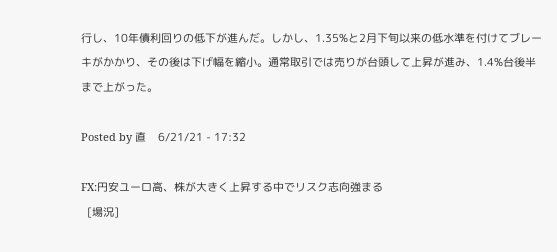行し、10年債利回りの低下が進んだ。しかし、1.35%と2月下旬以来の低水準を付けてブレーキがかかり、その後は下げ幅を縮小。通常取引では売りが台頭して上昇が進み、1.4%台後半まで上がった。

Posted by 直    6/21/21 - 17:32

FX:円安ユーロ高、株が大きく上昇する中でリスク志向強まる
  [場況]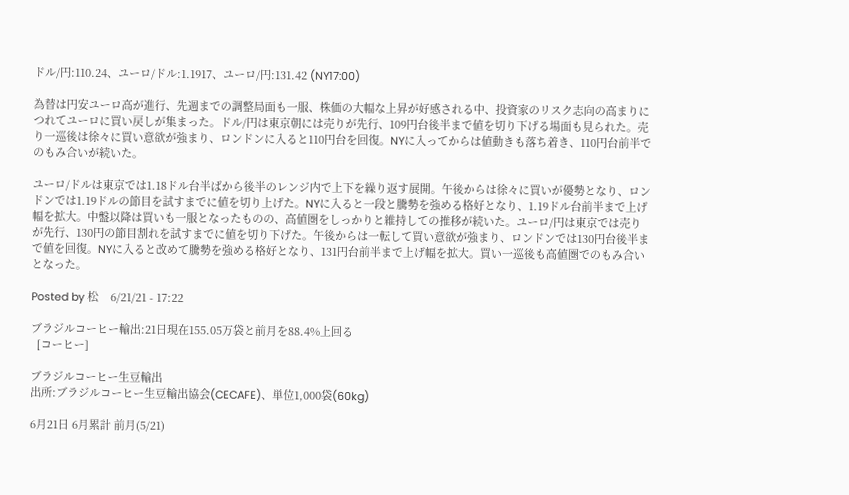ドル/円:110.24、ユーロ/ドル:1.1917、ユーロ/円:131.42 (NY17:00)

為替は円安ユーロ高が進行、先週までの調整局面も一服、株価の大幅な上昇が好感される中、投資家のリスク志向の高まりにつれてユーロに買い戻しが集まった。ドル/円は東京朝には売りが先行、109円台後半まで値を切り下げる場面も見られた。売り一巡後は徐々に買い意欲が強まり、ロンドンに入ると110円台を回復。NYに入ってからは値動きも落ち着き、110円台前半でのもみ合いが続いた。

ユーロ/ドルは東京では1.18ドル台半ばから後半のレンジ内で上下を繰り返す展開。午後からは徐々に買いが優勢となり、ロンドンでは1.19ドルの節目を試すまでに値を切り上げた。NYに入ると一段と騰勢を強める格好となり、1.19ドル台前半まで上げ幅を拡大。中盤以降は買いも一服となったものの、高値圏をしっかりと維持しての推移が続いた。ユーロ/円は東京では売りが先行、130円の節目割れを試すまでに値を切り下げた。午後からは一転して買い意欲が強まり、ロンドンでは130円台後半まで値を回復。NYに入ると改めて騰勢を強める格好となり、131円台前半まで上げ幅を拡大。買い一巡後も高値圏でのもみ合いとなった。

Posted by 松    6/21/21 - 17:22

ブラジルコーヒー輸出:21日現在155.05万袋と前月を88.4%上回る
  [コーヒー]

ブラジルコーヒー生豆輸出
出所:ブラジルコーヒー生豆輸出協会(CECAFE)、単位1,000袋(60kg)

6月21日 6月累計 前月(5/21)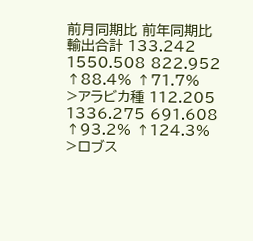前月同期比 前年同期比
輸出合計 133.242 1550.508 822.952 ↑88.4% ↑71.7%
>アラビカ種 112.205 1336.275 691.608 ↑93.2% ↑124.3%
>ロブス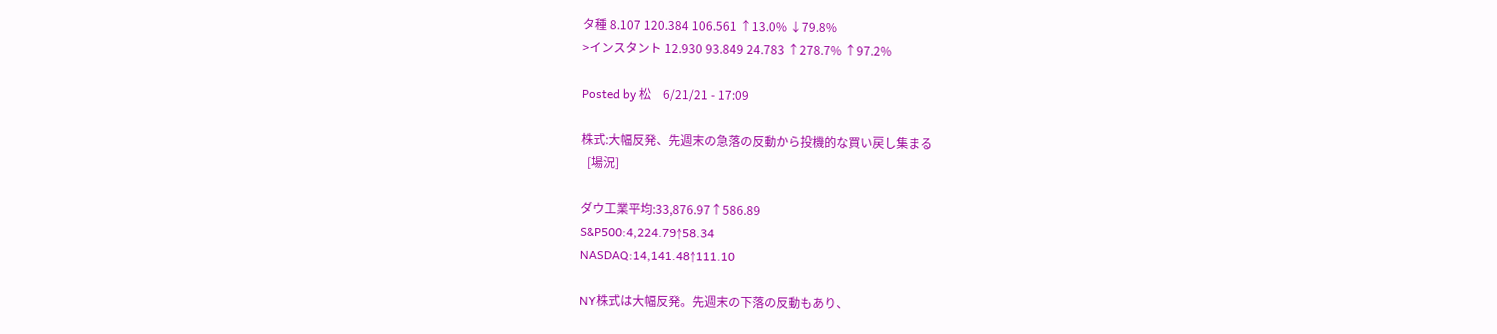タ種 8.107 120.384 106.561 ↑13.0% ↓79.8%
>インスタント 12.930 93.849 24.783 ↑278.7% ↑97.2%

Posted by 松    6/21/21 - 17:09

株式:大幅反発、先週末の急落の反動から投機的な買い戻し集まる
  [場況]

ダウ工業平均:33,876.97↑586.89
S&P500:4,224.79↑58.34
NASDAQ:14,141.48↑111.10

NY株式は大幅反発。先週末の下落の反動もあり、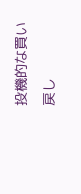投機的な買い戻し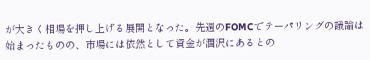が大きく相場を押し上げる展開となった。先週のFOMCでテーパリングの議論は始まったものの、市場には依然として資金が潤沢にあるとの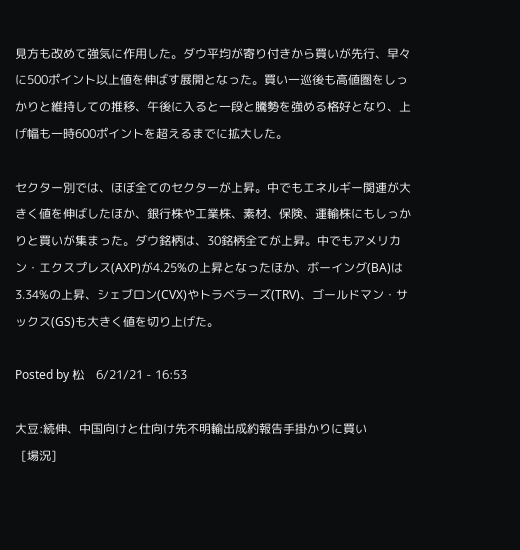見方も改めて強気に作用した。ダウ平均が寄り付きから買いが先行、早々に500ポイント以上値を伸ばす展開となった。買い一巡後も高値圏をしっかりと維持しての推移、午後に入ると一段と騰勢を強める格好となり、上げ幅も一時600ポイントを超えるまでに拡大した。

セクター別では、ほぼ全てのセクターが上昇。中でもエネルギー関連が大きく値を伸ばしたほか、銀行株や工業株、素材、保険、運輸株にもしっかりと買いが集まった。ダウ銘柄は、30銘柄全てが上昇。中でもアメリカン・エクスプレス(AXP)が4.25%の上昇となったほか、ボーイング(BA)は3.34%の上昇、シェブロン(CVX)やトラベラーズ(TRV)、ゴールドマン・サックス(GS)も大きく値を切り上げた。

Posted by 松    6/21/21 - 16:53

大豆:続伸、中国向けと仕向け先不明輸出成約報告手掛かりに買い
  [場況]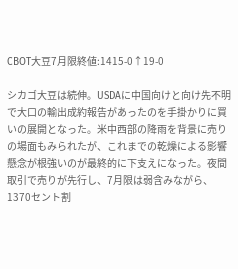CBOT大豆7月限終値:1415-0↑19-0

シカゴ大豆は続伸。USDAに中国向けと向け先不明で大口の輸出成約報告があったのを手掛かりに買いの展開となった。米中西部の降雨を背景に売りの場面もみられたが、これまでの乾燥による影響懸念が根強いのが最終的に下支えになった。夜間取引で売りが先行し、7月限は弱含みながら、1370セント割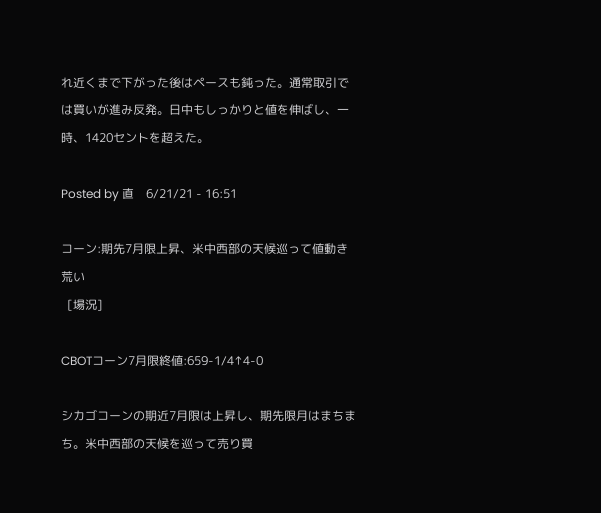れ近くまで下がった後はペースも鈍った。通常取引では買いが進み反発。日中もしっかりと値を伸ばし、一時、1420セントを超えた。

Posted by 直    6/21/21 - 16:51

コーン:期先7月限上昇、米中西部の天候巡って値動き荒い
  [場況]

CBOTコーン7月限終値:659-1/4↑4-0

シカゴコーンの期近7月限は上昇し、期先限月はまちまち。米中西部の天候を巡って売り買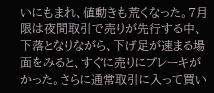いにもまれ、値動きも荒くなった。7月限は夜間取引で売りが先行する中、下落となりながら、下げ足が速まる場面をみると、すぐに売りにブレーキがかった。さらに通常取引に入って買い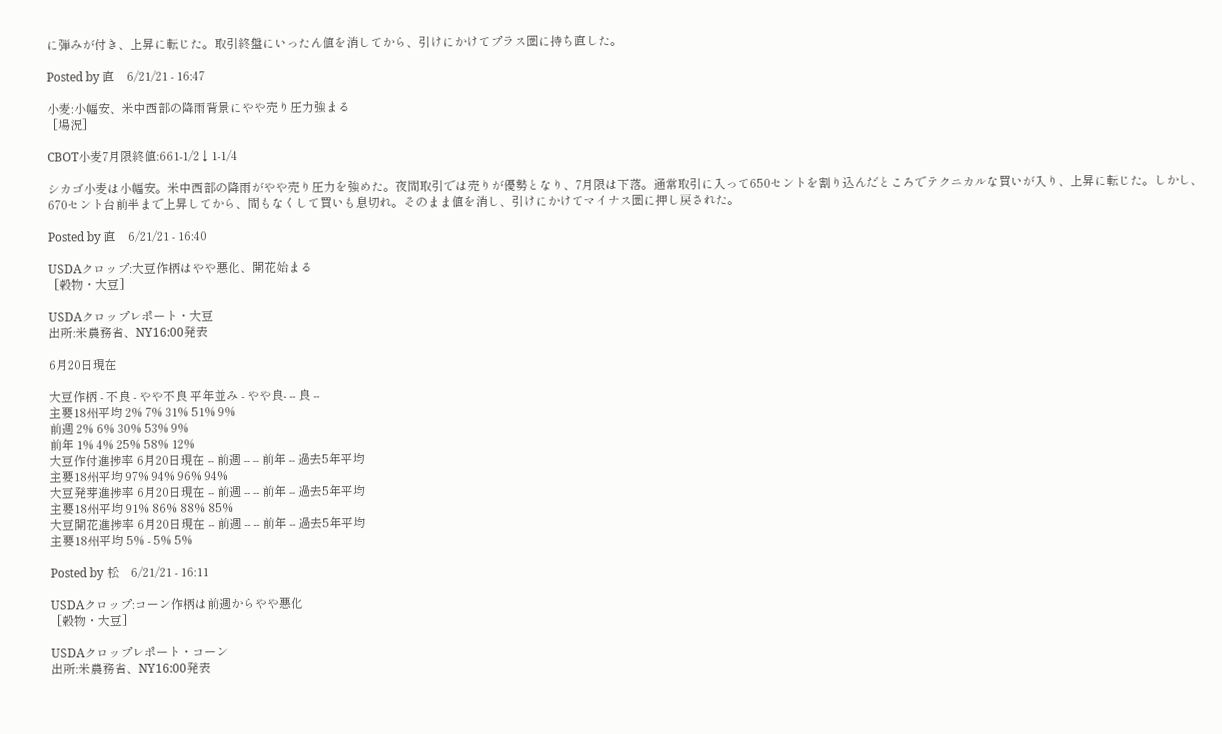に弾みが付き、上昇に転じた。取引終盤にいったん値を消してから、引けにかけてプラス圏に持ち直した。

Posted by 直    6/21/21 - 16:47

小麦:小幅安、米中西部の降雨背景にやや売り圧力強まる
  [場況]

CBOT小麦7月限終値:661-1/2↓1-1/4

シカゴ小麦は小幅安。米中西部の降雨がやや売り圧力を強めた。夜間取引では売りが優勢となり、7月限は下落。通常取引に入って650セントを割り込んだところでテクニカルな買いが入り、上昇に転じた。しかし、670セント台前半まで上昇してから、間もなくして買いも息切れ。そのまま値を消し、引けにかけてマイナス圏に押し戻された。

Posted by 直    6/21/21 - 16:40

USDAクロップ:大豆作柄はやや悪化、開花始まる
  [穀物・大豆]

USDAクロップレポート・大豆
出所:米農務省、NY16:00発表

6月20日現在

大豆作柄 - 不良 - やや不良 平年並み - やや良- -- 良 --
主要18州平均 2% 7% 31% 51% 9%
前週 2% 6% 30% 53% 9%
前年 1% 4% 25% 58% 12%
大豆作付進捗率 6月20日現在 -- 前週 -- -- 前年 -- 過去5年平均
主要18州平均 97% 94% 96% 94%
大豆発芽進捗率 6月20日現在 -- 前週 -- -- 前年 -- 過去5年平均
主要18州平均 91% 86% 88% 85%
大豆開花進捗率 6月20日現在 -- 前週 -- -- 前年 -- 過去5年平均
主要18州平均 5% - 5% 5%

Posted by 松    6/21/21 - 16:11

USDAクロップ:コーン作柄は前週からやや悪化
  [穀物・大豆]

USDAクロップレポート・コーン
出所:米農務省、NY16:00発表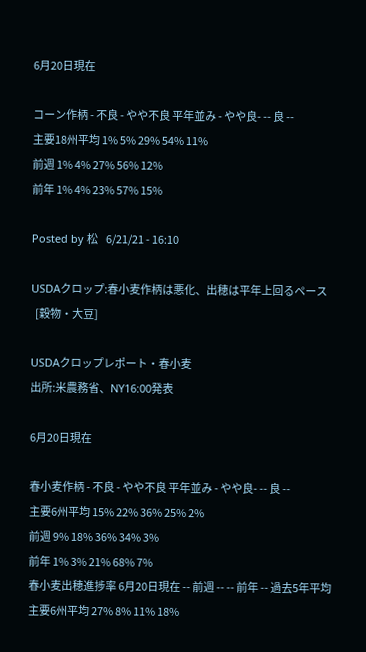6月20日現在

コーン作柄 - 不良 - やや不良 平年並み - やや良- -- 良 --
主要18州平均 1% 5% 29% 54% 11%
前週 1% 4% 27% 56% 12%
前年 1% 4% 23% 57% 15%

Posted by 松    6/21/21 - 16:10

USDAクロップ:春小麦作柄は悪化、出穂は平年上回るペース
  [穀物・大豆]

USDAクロップレポート・春小麦
出所:米農務省、NY16:00発表

6月20日現在

春小麦作柄 - 不良 - やや不良 平年並み - やや良- -- 良 --
主要6州平均 15% 22% 36% 25% 2%
前週 9% 18% 36% 34% 3%
前年 1% 3% 21% 68% 7%
春小麦出穂進捗率 6月20日現在 -- 前週 -- -- 前年 -- 過去5年平均
主要6州平均 27% 8% 11% 18%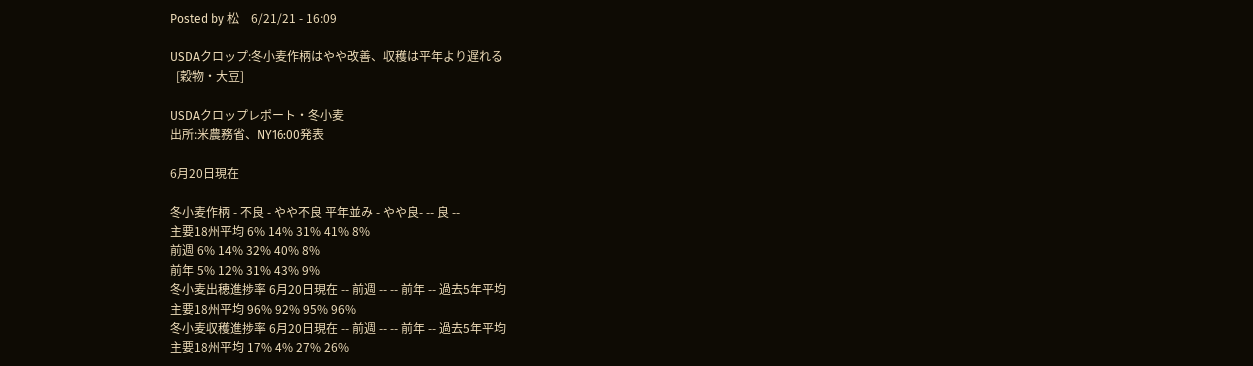Posted by 松    6/21/21 - 16:09

USDAクロップ:冬小麦作柄はやや改善、収穫は平年より遅れる
  [穀物・大豆]

USDAクロップレポート・冬小麦
出所:米農務省、NY16:00発表

6月20日現在

冬小麦作柄 - 不良 - やや不良 平年並み - やや良- -- 良 --
主要18州平均 6% 14% 31% 41% 8%
前週 6% 14% 32% 40% 8%
前年 5% 12% 31% 43% 9%
冬小麦出穂進捗率 6月20日現在 -- 前週 -- -- 前年 -- 過去5年平均
主要18州平均 96% 92% 95% 96%
冬小麦収穫進捗率 6月20日現在 -- 前週 -- -- 前年 -- 過去5年平均
主要18州平均 17% 4% 27% 26%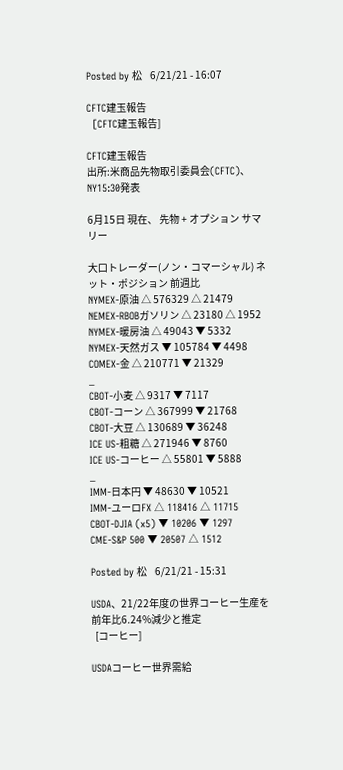Posted by 松    6/21/21 - 16:07

CFTC建玉報告
  [CFTC建玉報告]

CFTC建玉報告
出所:米商品先物取引委員会(CFTC)、NY15:30発表

6月15日 現在、 先物 + オプション サマリー

大口トレーダー(ノン・コマーシャル) ネット・ポジション 前週比
NYMEX-原油 △ 576329 △ 21479
NEMEX-RBOBガソリン △ 23180 △ 1952
NYMEX-暖房油 △ 49043 ▼ 5332
NYMEX-天然ガス ▼ 105784 ▼ 4498
COMEX-金 △ 210771 ▼ 21329
_
CBOT-小麦 △ 9317 ▼ 7117
CBOT-コーン △ 367999 ▼ 21768
CBOT-大豆 △ 130689 ▼ 36248
ICE US-粗糖 △ 271946 ▼ 8760
ICE US-コーヒー △ 55801 ▼ 5888
_
IMM-日本円 ▼ 48630 ▼ 10521
IMM-ユーロFX △ 118416 △ 11715
CBOT-DJIA (x5) ▼ 10206 ▼ 1297
CME-S&P 500 ▼ 20507 △ 1512

Posted by 松    6/21/21 - 15:31

USDA、21/22年度の世界コーヒー生産を前年比6.24%減少と推定
  [コーヒー]

USDAコーヒー世界需給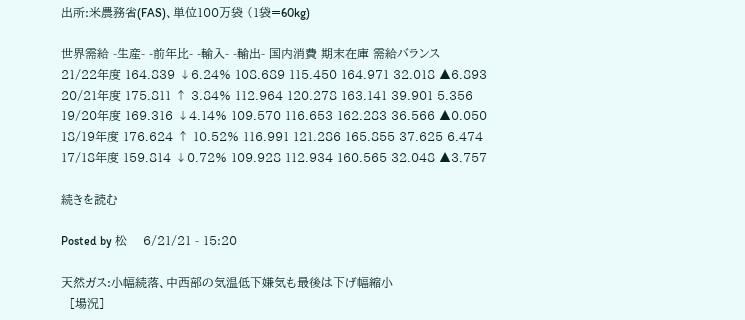出所:米農務省(FAS)、単位100万袋 (1袋=60kg)

世界需給 -生産- -前年比- -輸入- -輸出- 国内消費 期末在庫 需給バランス
21/22年度 164.839 ↓6.24% 108.689 115.450 164.971 32.018 ▲6.893
20/21年度 175.811 ↑ 3.84% 112.964 120.278 163.141 39.901 5.356
19/20年度 169.316 ↓4.14% 109.570 116.653 162.283 36.566 ▲0.050
18/19年度 176.624 ↑ 10.52% 116.991 121.286 165.855 37.625 6.474
17/18年度 159.814 ↓0.72% 109.928 112.934 160.565 32.048 ▲3.757

続きを読む

Posted by 松    6/21/21 - 15:20

天然ガス:小幅続落、中西部の気温低下嫌気も最後は下げ幅縮小
  [場況]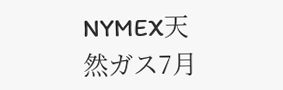NYMEX天然ガス7月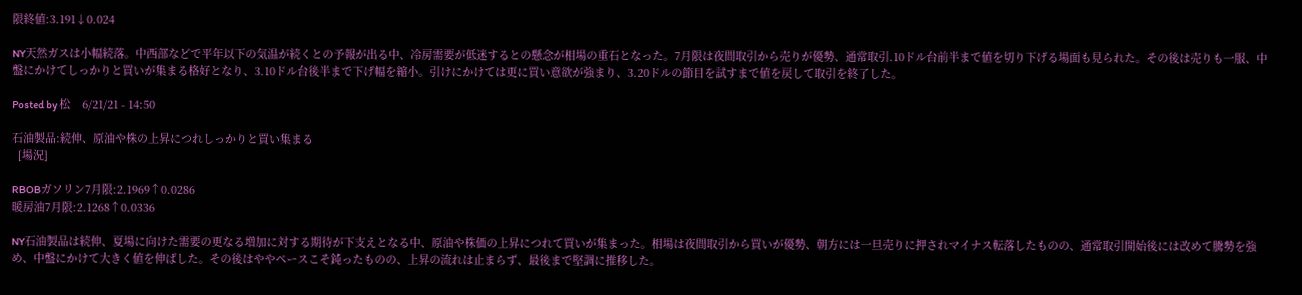限終値:3.191↓0.024

NY天然ガスは小幅続落。中西部などで平年以下の気温が続くとの予報が出る中、冷房需要が低迷するとの懸念が相場の重石となった。7月限は夜間取引から売りが優勢、通常取引.10ドル台前半まで値を切り下げる場面も見られた。その後は売りも一服、中盤にかけてしっかりと買いが集まる格好となり、3.10ドル台後半まで下げ幅を縮小。引けにかけては更に買い意欲が強まり、3.20ドルの節目を試すまで値を戻して取引を終了した。

Posted by 松    6/21/21 - 14:50

石油製品:続伸、原油や株の上昇につれしっかりと買い集まる
  [場況]

RBOBガソリン7月限:2.1969↑0.0286
暖房油7月限:2.1268↑0.0336

NY石油製品は続伸、夏場に向けた需要の更なる増加に対する期待が下支えとなる中、原油や株価の上昇につれて買いが集まった。相場は夜間取引から買いが優勢、朝方には一旦売りに押されマイナス転落したものの、通常取引開始後には改めて騰勢を強め、中盤にかけて大きく値を伸ばした。その後はややペースこそ鈍ったものの、上昇の流れは止まらず、最後まで堅調に推移した。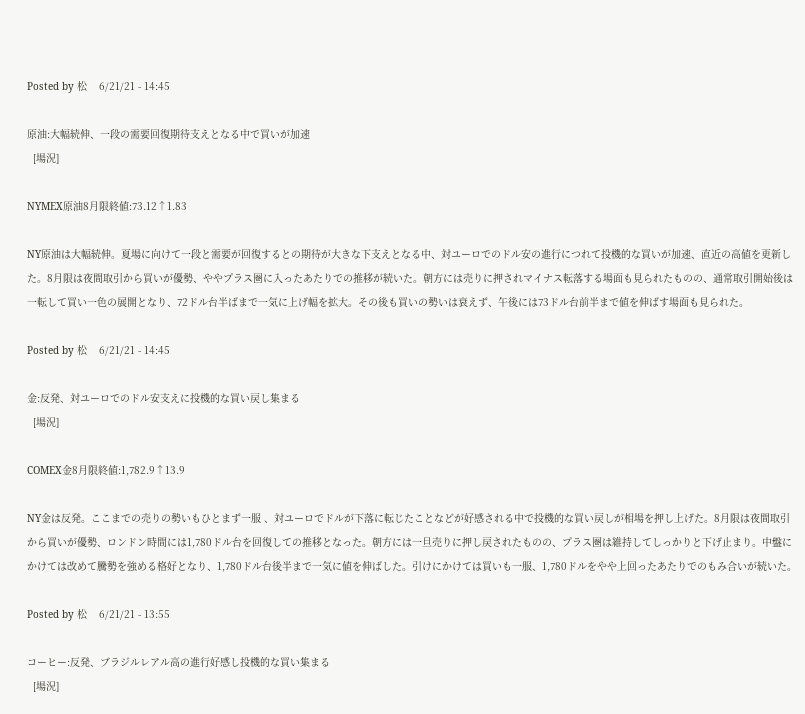Posted by 松    6/21/21 - 14:45

原油:大幅続伸、一段の需要回復期待支えとなる中で買いが加速
  [場況]

NYMEX原油8月限終値:73.12↑1.83

NY原油は大幅続伸。夏場に向けて一段と需要が回復するとの期待が大きな下支えとなる中、対ユーロでのドル安の進行につれて投機的な買いが加速、直近の高値を更新した。8月限は夜間取引から買いが優勢、ややプラス圏に入ったあたりでの推移が続いた。朝方には売りに押されマイナス転落する場面も見られたものの、通常取引開始後は一転して買い一色の展開となり、72ドル台半ばまで一気に上げ幅を拡大。その後も買いの勢いは衰えず、午後には73ドル台前半まで値を伸ばす場面も見られた。

Posted by 松    6/21/21 - 14:45

金:反発、対ユーロでのドル安支えに投機的な買い戻し集まる
  [場況]

COMEX金8月限終値:1,782.9↑13.9

NY金は反発。ここまでの売りの勢いもひとまず一服 、対ユーロでドルが下落に転じたことなどが好感される中で投機的な買い戻しが相場を押し上げた。8月限は夜間取引から買いが優勢、ロンドン時間には1,780ドル台を回復しての推移となった。朝方には一旦売りに押し戻されたものの、プラス圏は維持してしっかりと下げ止まり。中盤にかけては改めて騰勢を強める格好となり、1,780ドル台後半まで一気に値を伸ばした。引けにかけては買いも一服、1,780ドルをやや上回ったあたりでのもみ合いが続いた。

Posted by 松    6/21/21 - 13:55

コーヒー:反発、ブラジルレアル高の進行好感し投機的な買い集まる
  [場況]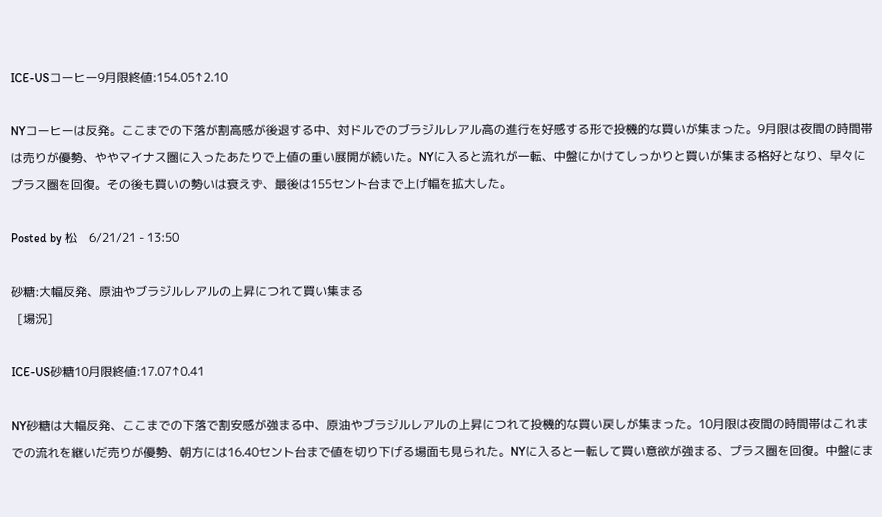ICE-USコーヒー9月限終値:154.05↑2.10

NYコーヒーは反発。ここまでの下落が割高感が後退する中、対ドルでのブラジルレアル高の進行を好感する形で投機的な買いが集まった。9月限は夜間の時間帯は売りが優勢、ややマイナス圏に入ったあたりで上値の重い展開が続いた。NYに入ると流れが一転、中盤にかけてしっかりと買いが集まる格好となり、早々にプラス圏を回復。その後も買いの勢いは衰えず、最後は155セント台まで上げ幅を拡大した。

Posted by 松    6/21/21 - 13:50

砂糖:大幅反発、原油やブラジルレアルの上昇につれて買い集まる
  [場況]

ICE-US砂糖10月限終値:17.07↑0.41

NY砂糖は大幅反発、ここまでの下落で割安感が強まる中、原油やブラジルレアルの上昇につれて投機的な買い戻しが集まった。10月限は夜間の時間帯はこれまでの流れを継いだ売りが優勢、朝方には16.40セント台まで値を切り下げる場面も見られた。NYに入ると一転して買い意欲が強まる、プラス圏を回復。中盤にま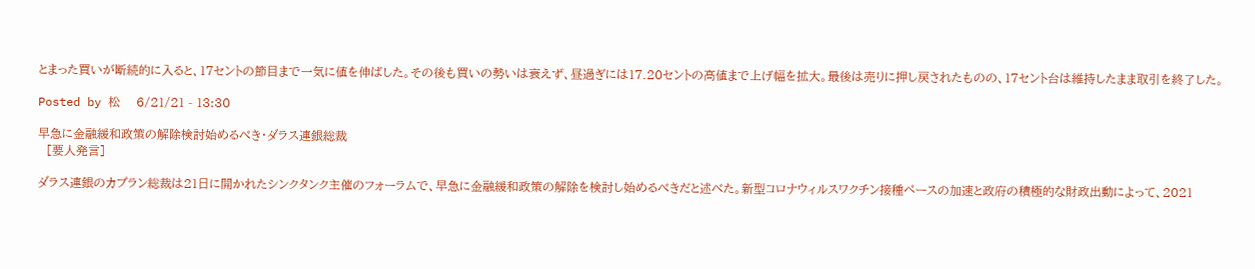とまった買いが断続的に入ると、17セントの節目まで一気に値を伸ばした。その後も買いの勢いは衰えず、昼過ぎには17.20セントの高値まで上げ幅を拡大。最後は売りに押し戻されたものの、17セント台は維持したまま取引を終了した。

Posted by 松    6/21/21 - 13:30

早急に金融緩和政策の解除検討始めるべき・ダラス連銀総裁
  [要人発言]

ダラス連銀のカプラン総裁は21日に開かれたシンクタンク主催のフォーラムで、早急に金融緩和政策の解除を検討し始めるべきだと述べた。新型コロナウィルスワクチン接種ペースの加速と政府の積極的な財政出動によって、2021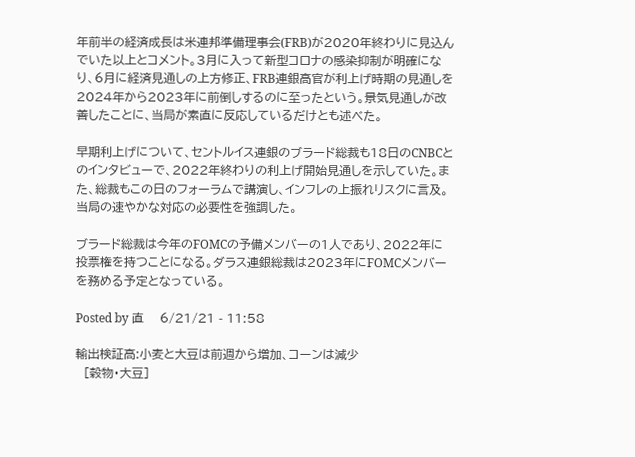年前半の経済成長は米連邦準備理事会(FRB)が2020年終わりに見込んでいた以上とコメント。3月に入って新型コロナの感染抑制が明確になり、6月に経済見通しの上方修正、FRB連銀高官が利上げ時期の見通しを2024年から2023年に前倒しするのに至ったという。景気見通しが改善したことに、当局が素直に反応しているだけとも述べた。

早期利上げについて、セントルイス連銀のブラード総裁も18日のCNBCとのインタビューで、2022年終わりの利上げ開始見通しを示していた。また、総裁もこの日のフォーラムで講演し、インフレの上振れリスクに言及。当局の速やかな対応の必要性を強調した。

ブラード総裁は今年のFOMCの予備メンバーの1人であり、2022年に投票権を持つことになる。ダラス連銀総裁は2023年にFOMCメンバーを務める予定となっている。

Posted by 直    6/21/21 - 11:58

輸出検証高:小麦と大豆は前週から増加、コーンは減少
  [穀物・大豆]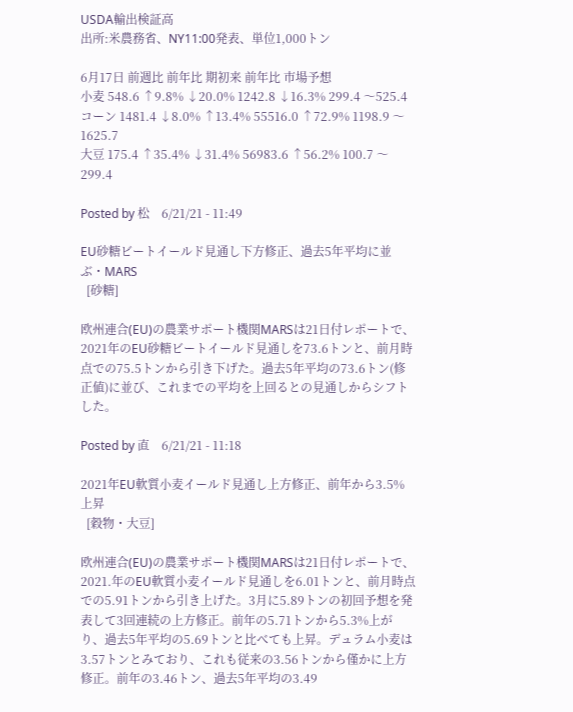USDA輸出検証高
出所:米農務省、NY11:00発表、単位1,000トン

6月17日 前週比 前年比 期初来 前年比 市場予想
小麦 548.6 ↑9.8% ↓20.0% 1242.8 ↓16.3% 299.4 〜525.4
コーン 1481.4 ↓8.0% ↑13.4% 55516.0 ↑72.9% 1198.9 〜1625.7
大豆 175.4 ↑35.4% ↓31.4% 56983.6 ↑56.2% 100.7 〜299.4

Posted by 松    6/21/21 - 11:49

EU砂糖ビートイールド見通し下方修正、過去5年平均に並ぶ・MARS
  [砂糖]

欧州連合(EU)の農業サポート機関MARSは21日付レポートで、2021年のEU砂糖ビートイールド見通しを73.6トンと、前月時点での75.5トンから引き下げた。過去5年平均の73.6トン(修正値)に並び、これまでの平均を上回るとの見通しからシフトした。

Posted by 直    6/21/21 - 11:18

2021年EU軟質小麦イールド見通し上方修正、前年から3.5%上昇
  [穀物・大豆]

欧州連合(EU)の農業サポート機関MARSは21日付レポートで、2021.年のEU軟質小麦イールド見通しを6.01トンと、前月時点での5.91トンから引き上げた。3月に5.89トンの初回予想を発表して3回連続の上方修正。前年の5.71トンから5.3%上がり、過去5年平均の5.69トンと比べても上昇。デュラム小麦は3.57トンとみており、これも従来の3.56トンから僅かに上方修正。前年の3.46トン、過去5年平均の3.49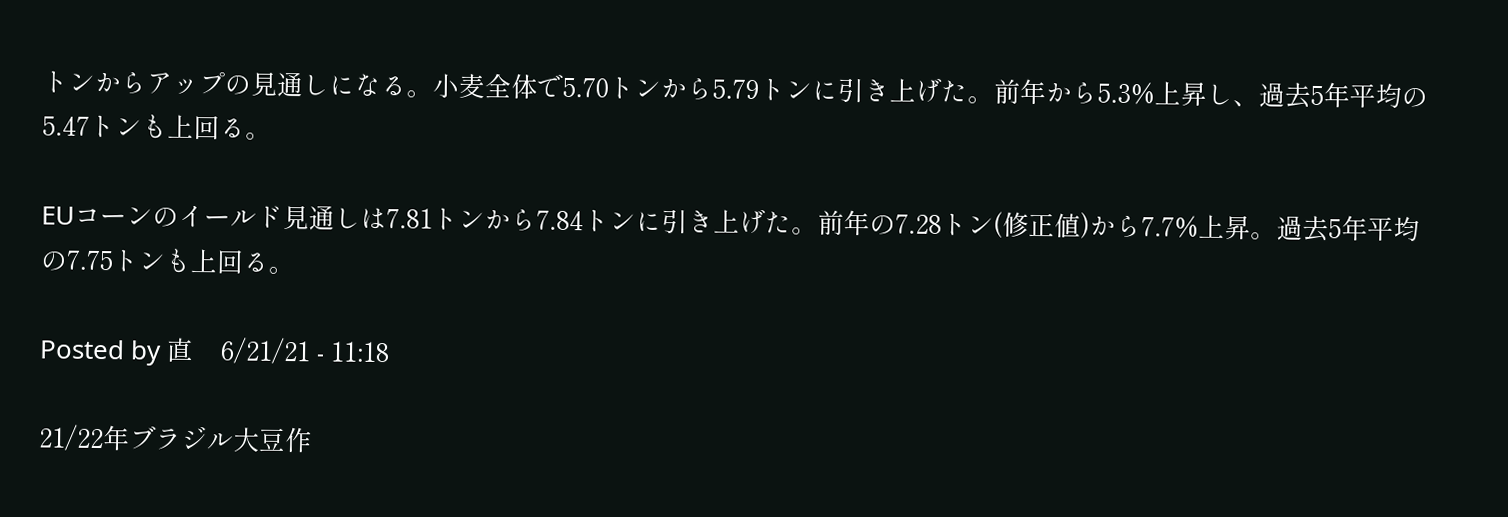トンからアップの見通しになる。小麦全体で5.70トンから5.79トンに引き上げた。前年から5.3%上昇し、過去5年平均の5.47トンも上回る。

EUコーンのイールド見通しは7.81トンから7.84トンに引き上げた。前年の7.28トン(修正値)から7.7%上昇。過去5年平均の7.75トンも上回る。

Posted by 直    6/21/21 - 11:18

21/22年ブラジル大豆作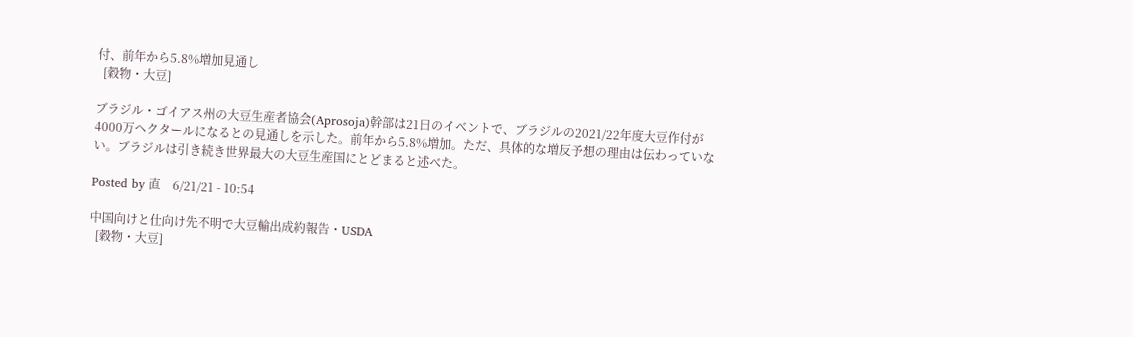付、前年から5.8%増加見通し
  [穀物・大豆]

ブラジル・ゴイアス州の大豆生産者協会(Aprosoja)幹部は21日のイベントで、ブラジルの2021/22年度大豆作付が4000万ヘクタールになるとの見通しを示した。前年から5.8%増加。ただ、具体的な増反予想の理由は伝わっていない。ブラジルは引き続き世界最大の大豆生産国にとどまると述べた。

Posted by 直    6/21/21 - 10:54

中国向けと仕向け先不明で大豆輸出成約報告・USDA
  [穀物・大豆]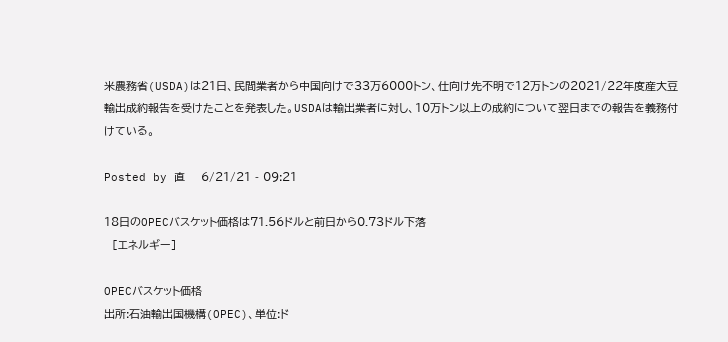米農務省(USDA)は21日、民間業者から中国向けで33万6000トン、仕向け先不明で12万トンの2021/22年度産大豆輸出成約報告を受けたことを発表した。USDAは輸出業者に対し、10万トン以上の成約について翌日までの報告を義務付けている。

Posted by 直    6/21/21 - 09:21

18日のOPECバスケット価格は71.56ドルと前日から0.73ドル下落
  [エネルギー]

OPECバスケット価格
出所:石油輸出国機構(OPEC)、単位:ド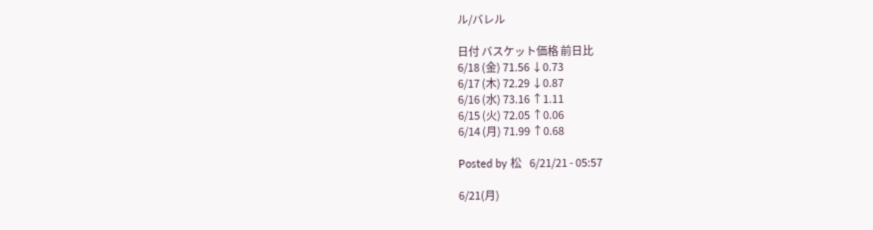ル/バレル

日付 バスケット価格 前日比
6/18 (金) 71.56 ↓0.73
6/17 (木) 72.29 ↓0.87
6/16 (水) 73.16 ↑1.11
6/15 (火) 72.05 ↑0.06
6/14 (月) 71.99 ↑0.68

Posted by 松    6/21/21 - 05:57

6/21(月)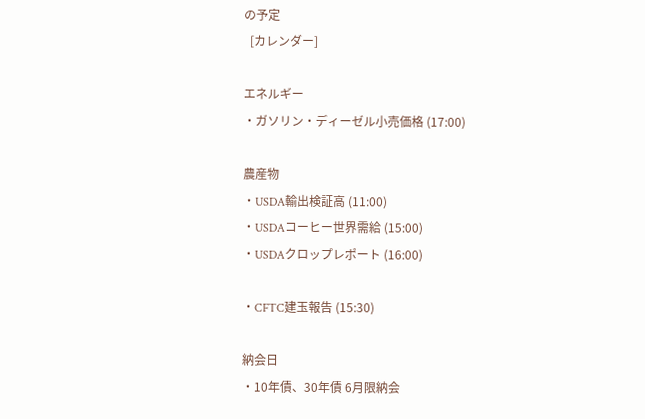の予定
  [カレンダー]

エネルギー
・ガソリン・ディーゼル小売価格 (17:00)

農産物
・USDA輸出検証高 (11:00)
・USDAコーヒー世界需給 (15:00)
・USDAクロップレポート (16:00)

・CFTC建玉報告 (15:30)

納会日
・10年債、30年債 6月限納会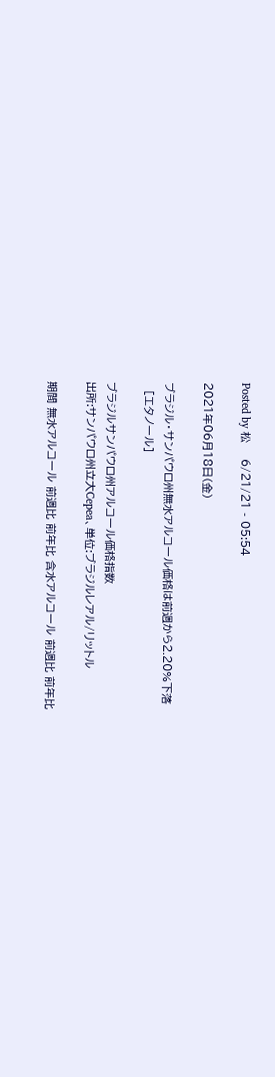Posted by 松    6/21/21 - 05:54

2021年06月18日(金)

ブラジル・サンパウロ州無水アルコール価格は前週から2.20%下落
  [エタノール]

ブラジルサンパウロ州アルコール価格指数
出所:サンパウロ州立大Cepea、単位:ブラジルレアル/リットル

期間 無水アルコール 前週比 前年比 含水アルコール 前週比 前年比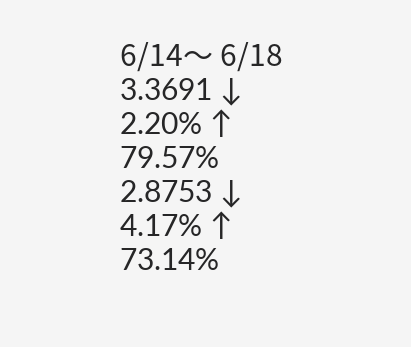6/14〜 6/18 3.3691 ↓ 2.20% ↑ 79.57% 2.8753 ↓ 4.17% ↑ 73.14%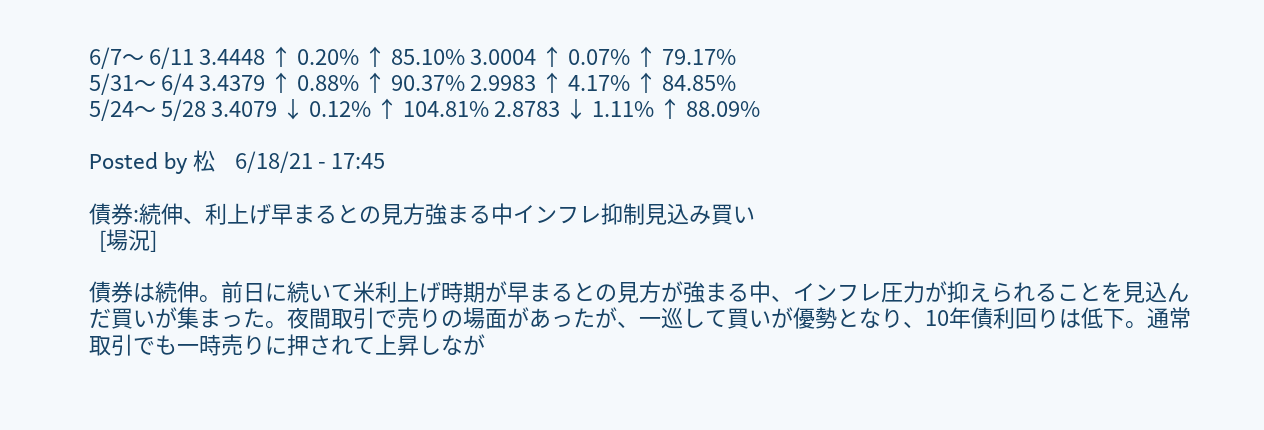6/7〜 6/11 3.4448 ↑ 0.20% ↑ 85.10% 3.0004 ↑ 0.07% ↑ 79.17%
5/31〜 6/4 3.4379 ↑ 0.88% ↑ 90.37% 2.9983 ↑ 4.17% ↑ 84.85%
5/24〜 5/28 3.4079 ↓ 0.12% ↑ 104.81% 2.8783 ↓ 1.11% ↑ 88.09%

Posted by 松    6/18/21 - 17:45

債券:続伸、利上げ早まるとの見方強まる中インフレ抑制見込み買い
  [場況]

債券は続伸。前日に続いて米利上げ時期が早まるとの見方が強まる中、インフレ圧力が抑えられることを見込んだ買いが集まった。夜間取引で売りの場面があったが、一巡して買いが優勢となり、10年債利回りは低下。通常取引でも一時売りに押されて上昇しなが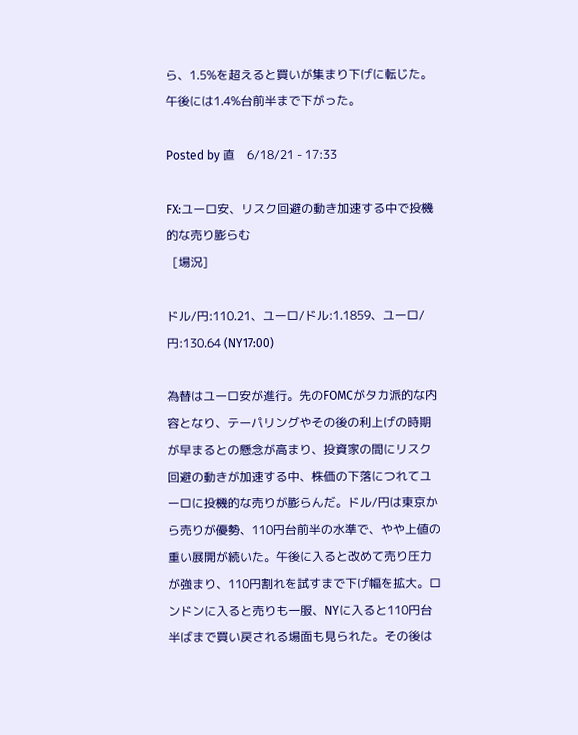ら、1.5%を超えると買いが集まり下げに転じた。午後には1.4%台前半まで下がった。

Posted by 直    6/18/21 - 17:33

FX:ユーロ安、リスク回避の動き加速する中で投機的な売り膨らむ
  [場況]

ドル/円:110.21、ユーロ/ドル:1.1859、ユーロ/円:130.64 (NY17:00)

為替はユーロ安が進行。先のFOMCがタカ派的な内容となり、テーパリングやその後の利上げの時期が早まるとの懸念が高まり、投資家の間にリスク回避の動きが加速する中、株価の下落につれてユーロに投機的な売りが膨らんだ。ドル/円は東京から売りが優勢、110円台前半の水準で、やや上値の重い展開が続いた。午後に入ると改めて売り圧力が強まり、110円割れを試すまで下げ幅を拡大。ロンドンに入ると売りも一服、NYに入ると110円台半ばまで買い戻される場面も見られた。その後は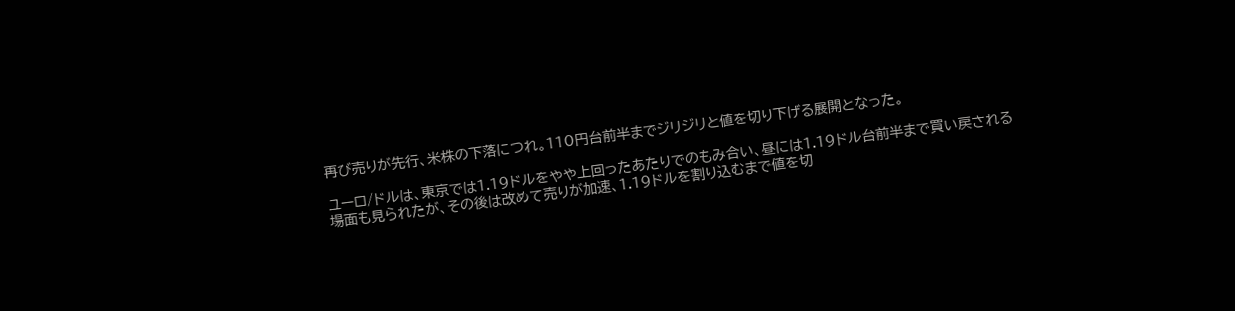再び売りが先行、米株の下落につれ。110円台前半までジリジリと値を切り下げる展開となった。

ユーロ/ドルは、東京では1.19ドルをやや上回ったあたりでのもみ合い、昼には1.19ドル台前半まで買い戻される場面も見られたが、その後は改めて売りが加速、1.19ドルを割り込むまで値を切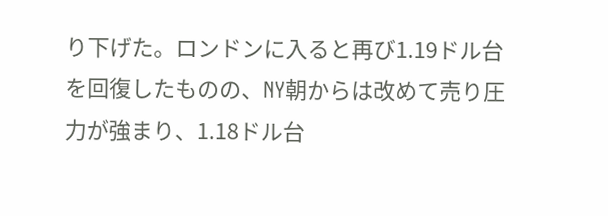り下げた。ロンドンに入ると再び1.19ドル台を回復したものの、NY朝からは改めて売り圧力が強まり、1.18ドル台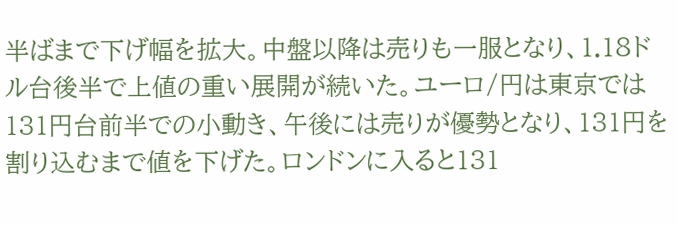半ばまで下げ幅を拡大。中盤以降は売りも一服となり、1.18ドル台後半で上値の重い展開が続いた。ユーロ/円は東京では131円台前半での小動き、午後には売りが優勢となり、131円を割り込むまで値を下げた。ロンドンに入ると131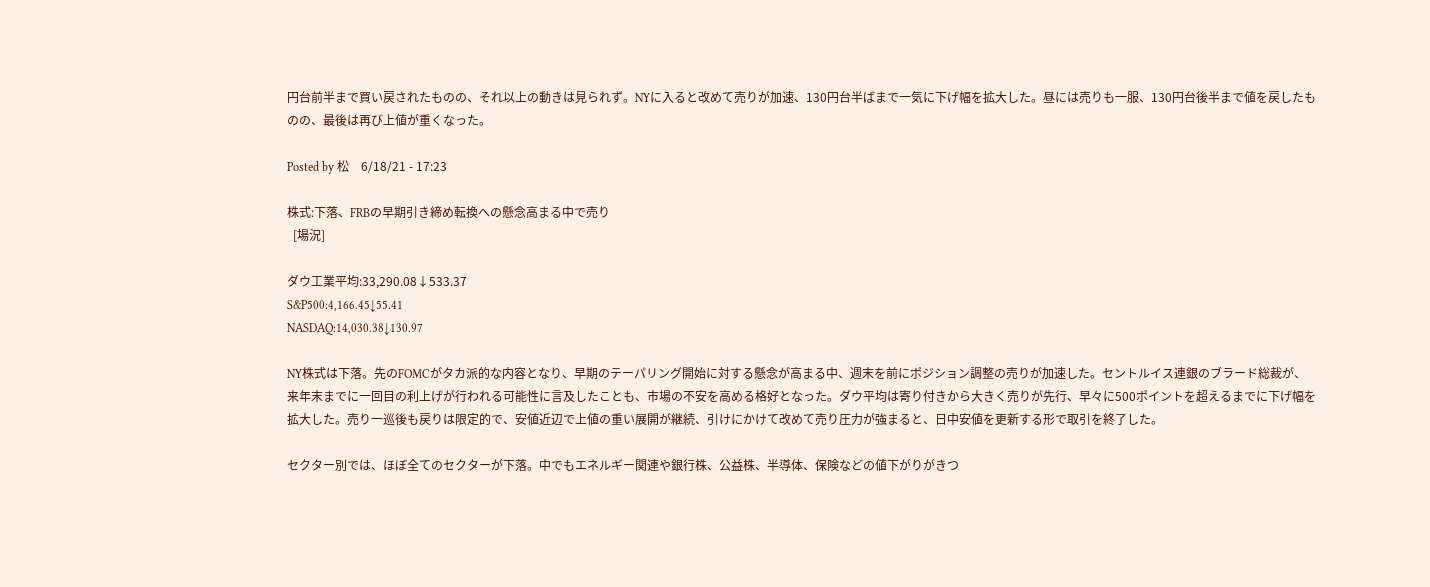円台前半まで買い戻されたものの、それ以上の動きは見られず。NYに入ると改めて売りが加速、130円台半ばまで一気に下げ幅を拡大した。昼には売りも一服、130円台後半まで値を戻したものの、最後は再び上値が重くなった。

Posted by 松    6/18/21 - 17:23

株式:下落、FRBの早期引き締め転換への懸念高まる中で売り
  [場況]

ダウ工業平均:33,290.08↓533.37
S&P500:4,166.45↓55.41
NASDAQ:14,030.38↓130.97

NY株式は下落。先のFOMCがタカ派的な内容となり、早期のテーパリング開始に対する懸念が高まる中、週末を前にポジション調整の売りが加速した。セントルイス連銀のブラード総裁が、来年末までに一回目の利上げが行われる可能性に言及したことも、市場の不安を高める格好となった。ダウ平均は寄り付きから大きく売りが先行、早々に500ポイントを超えるまでに下げ幅を拡大した。売り一巡後も戻りは限定的で、安値近辺で上値の重い展開が継続、引けにかけて改めて売り圧力が強まると、日中安値を更新する形で取引を終了した。

セクター別では、ほぼ全てのセクターが下落。中でもエネルギー関連や銀行株、公益株、半導体、保険などの値下がりがきつ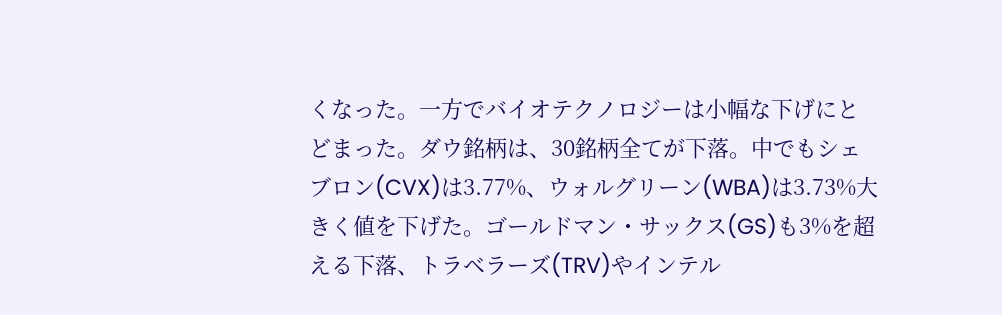くなった。一方でバイオテクノロジーは小幅な下げにとどまった。ダウ銘柄は、30銘柄全てが下落。中でもシェブロン(CVX)は3.77%、ウォルグリーン(WBA)は3.73%大きく値を下げた。ゴールドマン・サックス(GS)も3%を超える下落、トラベラーズ(TRV)やインテル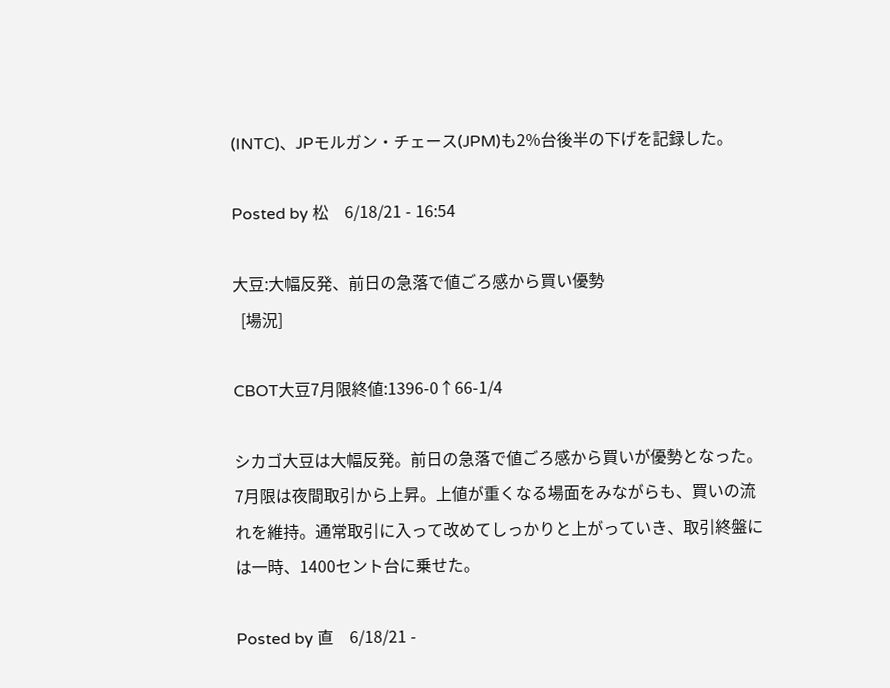(INTC)、JPモルガン・チェース(JPM)も2%台後半の下げを記録した。

Posted by 松    6/18/21 - 16:54

大豆:大幅反発、前日の急落で値ごろ感から買い優勢
  [場況]

CBOT大豆7月限終値:1396-0↑66-1/4

シカゴ大豆は大幅反発。前日の急落で値ごろ感から買いが優勢となった。7月限は夜間取引から上昇。上値が重くなる場面をみながらも、買いの流れを維持。通常取引に入って改めてしっかりと上がっていき、取引終盤には一時、1400セント台に乗せた。

Posted by 直    6/18/21 -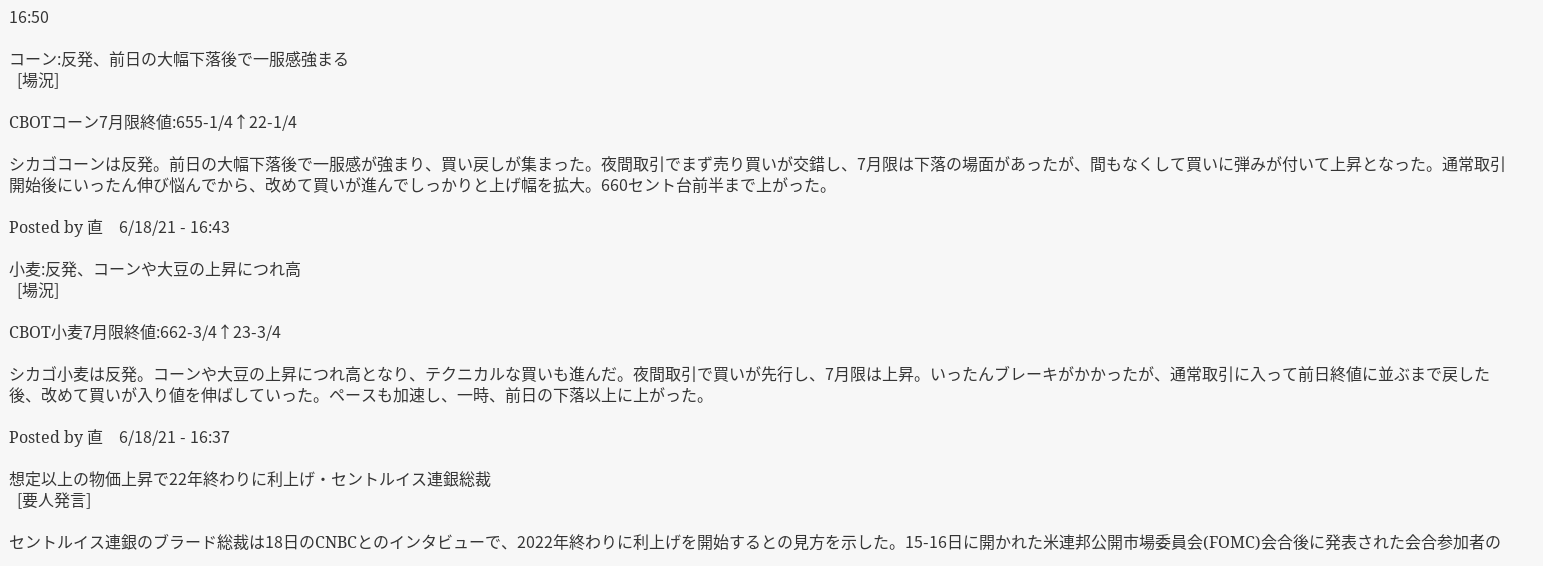16:50

コーン:反発、前日の大幅下落後で一服感強まる
  [場況]

CBOTコーン7月限終値:655-1/4↑22-1/4

シカゴコーンは反発。前日の大幅下落後で一服感が強まり、買い戻しが集まった。夜間取引でまず売り買いが交錯し、7月限は下落の場面があったが、間もなくして買いに弾みが付いて上昇となった。通常取引開始後にいったん伸び悩んでから、改めて買いが進んでしっかりと上げ幅を拡大。660セント台前半まで上がった。

Posted by 直    6/18/21 - 16:43

小麦:反発、コーンや大豆の上昇につれ高
  [場況]

CBOT小麦7月限終値:662-3/4↑23-3/4

シカゴ小麦は反発。コーンや大豆の上昇につれ高となり、テクニカルな買いも進んだ。夜間取引で買いが先行し、7月限は上昇。いったんブレーキがかかったが、通常取引に入って前日終値に並ぶまで戻した後、改めて買いが入り値を伸ばしていった。ペースも加速し、一時、前日の下落以上に上がった。

Posted by 直    6/18/21 - 16:37

想定以上の物価上昇で22年終わりに利上げ・セントルイス連銀総裁
  [要人発言]

セントルイス連銀のブラード総裁は18日のCNBCとのインタビューで、2022年終わりに利上げを開始するとの見方を示した。15-16日に開かれた米連邦公開市場委員会(FOMC)会合後に発表された会合参加者の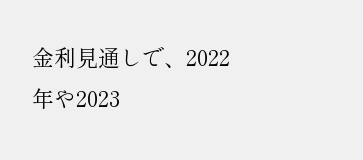金利見通しで、2022年や2023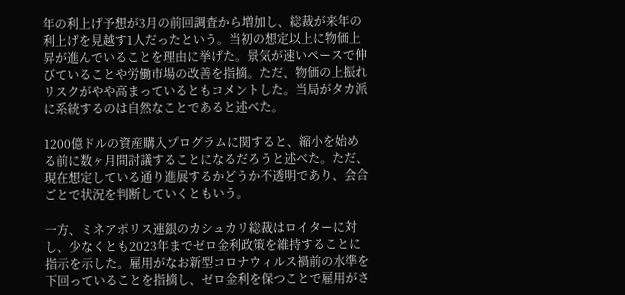年の利上げ予想が3月の前回調査から増加し、総裁が来年の利上げを見越す1人だったという。当初の想定以上に物価上昇が進んでいることを理由に挙げた。景気が速いペースで伸びていることや労働市場の改善を指摘。ただ、物価の上振れリスクがやや高まっているともコメントした。当局がタカ派に系統するのは自然なことであると述べた。

1200億ドルの資産購入プログラムに関すると、縮小を始める前に数ヶ月間討議することになるだろうと述べた。ただ、現在想定している通り進展するかどうか不透明であり、会合ごとで状況を判断していくともいう。

一方、ミネアポリス連銀のカシュカリ総裁はロイターに対し、少なくとも2023年までゼロ金利政策を維持することに指示を示した。雇用がなお新型コロナウィルス禍前の水準を下回っていることを指摘し、ゼロ金利を保つことで雇用がさ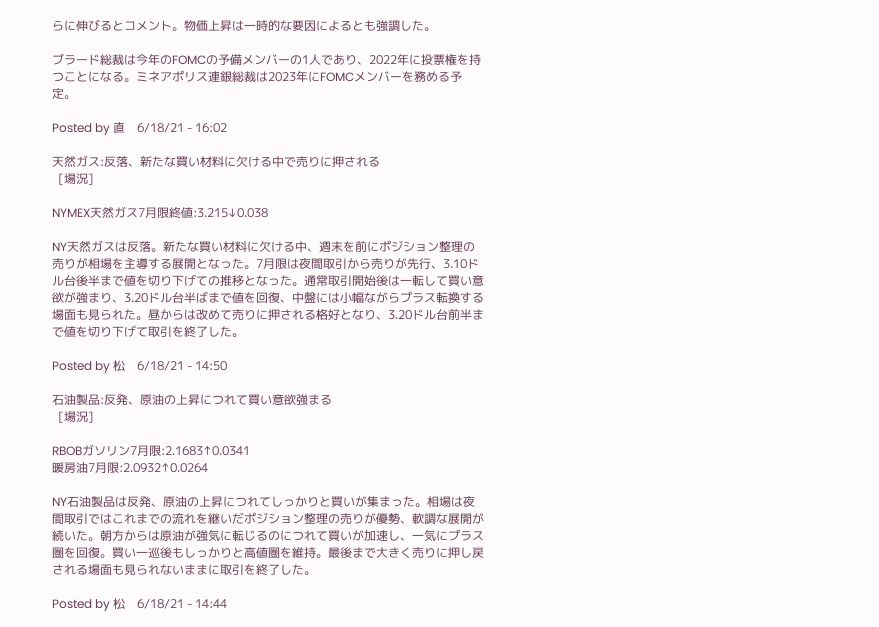らに伸びるとコメント。物価上昇は一時的な要因によるとも強調した。

ブラード総裁は今年のFOMCの予備メンバーの1人であり、2022年に投票権を持つことになる。ミネアポリス連銀総裁は2023年にFOMCメンバーを務める予定。

Posted by 直    6/18/21 - 16:02

天然ガス:反落、新たな買い材料に欠ける中で売りに押される
  [場況]

NYMEX天然ガス7月限終値:3.215↓0.038

NY天然ガスは反落。新たな買い材料に欠ける中、週末を前にポジション整理の売りが相場を主導する展開となった。7月限は夜間取引から売りが先行、3.10ドル台後半まで値を切り下げての推移となった。通常取引開始後は一転して買い意欲が強まり、3.20ドル台半ばまで値を回復、中盤には小幅ながらプラス転換する場面も見られた。昼からは改めて売りに押される格好となり、3.20ドル台前半まで値を切り下げて取引を終了した。

Posted by 松    6/18/21 - 14:50

石油製品:反発、原油の上昇につれて買い意欲強まる
  [場況]

RBOBガソリン7月限:2.1683↑0.0341
暖房油7月限:2.0932↑0.0264

NY石油製品は反発、原油の上昇につれてしっかりと買いが集まった。相場は夜間取引ではこれまでの流れを継いだポジション整理の売りが優勢、軟調な展開が続いた。朝方からは原油が強気に転じるのにつれて買いが加速し、一気にプラス圏を回復。買い一巡後もしっかりと高値圏を維持。最後まで大きく売りに押し戻される場面も見られないままに取引を終了した。

Posted by 松    6/18/21 - 14:44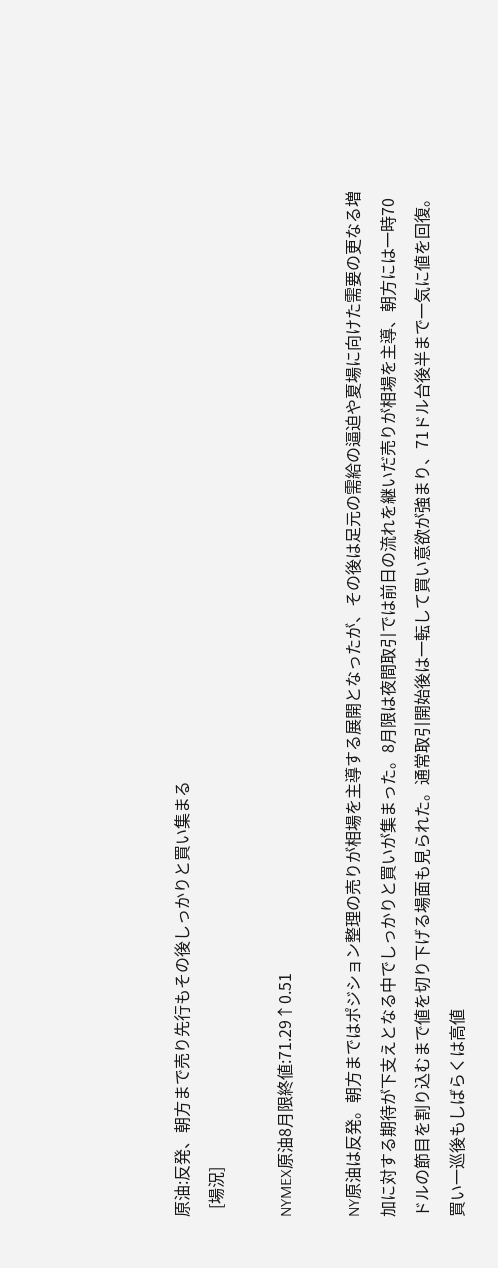原油:反発、朝方まで売り先行もその後しっかりと買い集まる
  [場況]

NYMEX原油8月限終値:71.29↑0.51

NY原油は反発。朝方まではポジション整理の売りが相場を主導する展開となったが、その後は足元の需給の逼迫や夏場に向けた需要の更なる増加に対する期待が下支えとなる中でしっかりと買いが集まった。8月限は夜間取引では前日の流れを継いだ売りが相場を主導、朝方には一時70ドルの節目を割り込むまで値を切り下げる場面も見られた。通常取引開始後は一転して買い意欲が強まり、71ドル台後半まで一気に値を回復。買い一巡後もしばらくは高値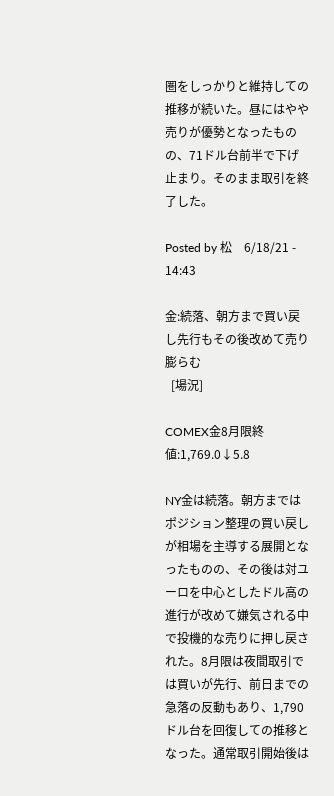圏をしっかりと維持しての推移が続いた。昼にはやや売りが優勢となったものの、71ドル台前半で下げ止まり。そのまま取引を終了した。

Posted by 松    6/18/21 - 14:43

金:続落、朝方まで買い戻し先行もその後改めて売り膨らむ
  [場況]

COMEX金8月限終値:1,769.0↓5.8

NY金は続落。朝方まではポジション整理の買い戻しが相場を主導する展開となったものの、その後は対ユーロを中心としたドル高の進行が改めて嫌気される中で投機的な売りに押し戻された。8月限は夜間取引では買いが先行、前日までの急落の反動もあり、1,790ドル台を回復しての推移となった。通常取引開始後は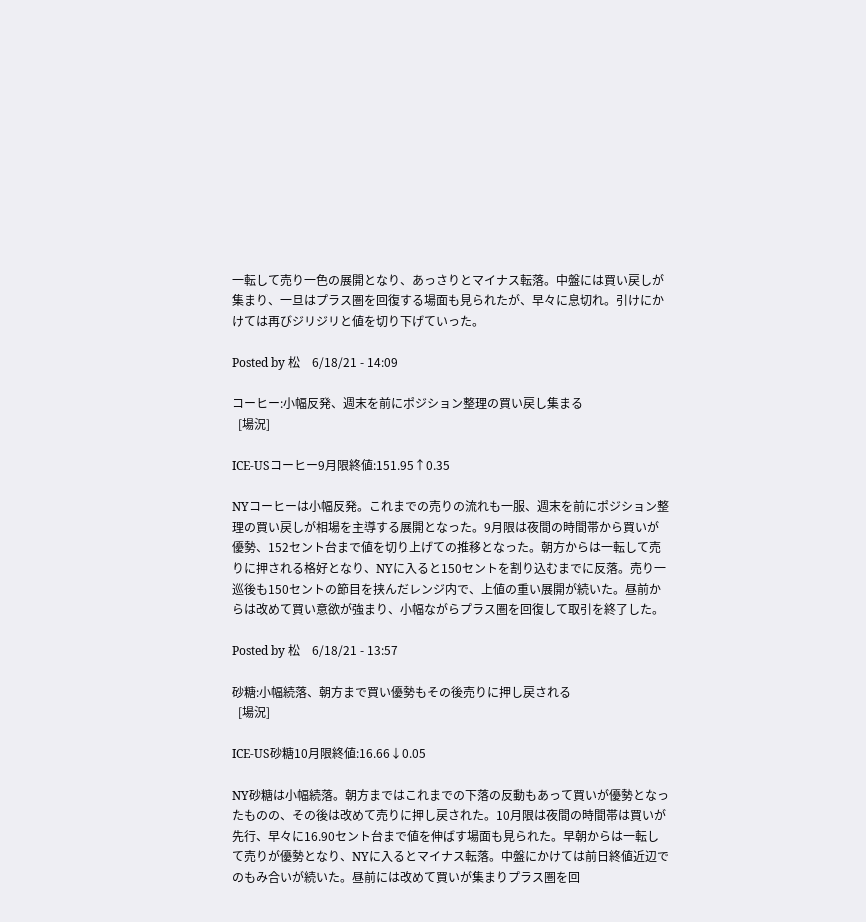一転して売り一色の展開となり、あっさりとマイナス転落。中盤には買い戻しが集まり、一旦はプラス圏を回復する場面も見られたが、早々に息切れ。引けにかけては再びジリジリと値を切り下げていった。

Posted by 松    6/18/21 - 14:09

コーヒー:小幅反発、週末を前にポジション整理の買い戻し集まる
  [場況]

ICE-USコーヒー9月限終値:151.95↑0.35

NYコーヒーは小幅反発。これまでの売りの流れも一服、週末を前にポジション整理の買い戻しが相場を主導する展開となった。9月限は夜間の時間帯から買いが優勢、152セント台まで値を切り上げての推移となった。朝方からは一転して売りに押される格好となり、NYに入ると150セントを割り込むまでに反落。売り一巡後も150セントの節目を挟んだレンジ内で、上値の重い展開が続いた。昼前からは改めて買い意欲が強まり、小幅ながらプラス圏を回復して取引を終了した。

Posted by 松    6/18/21 - 13:57

砂糖:小幅続落、朝方まで買い優勢もその後売りに押し戻される
  [場況]

ICE-US砂糖10月限終値:16.66↓0.05

NY砂糖は小幅続落。朝方まではこれまでの下落の反動もあって買いが優勢となったものの、その後は改めて売りに押し戻された。10月限は夜間の時間帯は買いが先行、早々に16.90セント台まで値を伸ばす場面も見られた。早朝からは一転して売りが優勢となり、NYに入るとマイナス転落。中盤にかけては前日終値近辺でのもみ合いが続いた。昼前には改めて買いが集まりプラス圏を回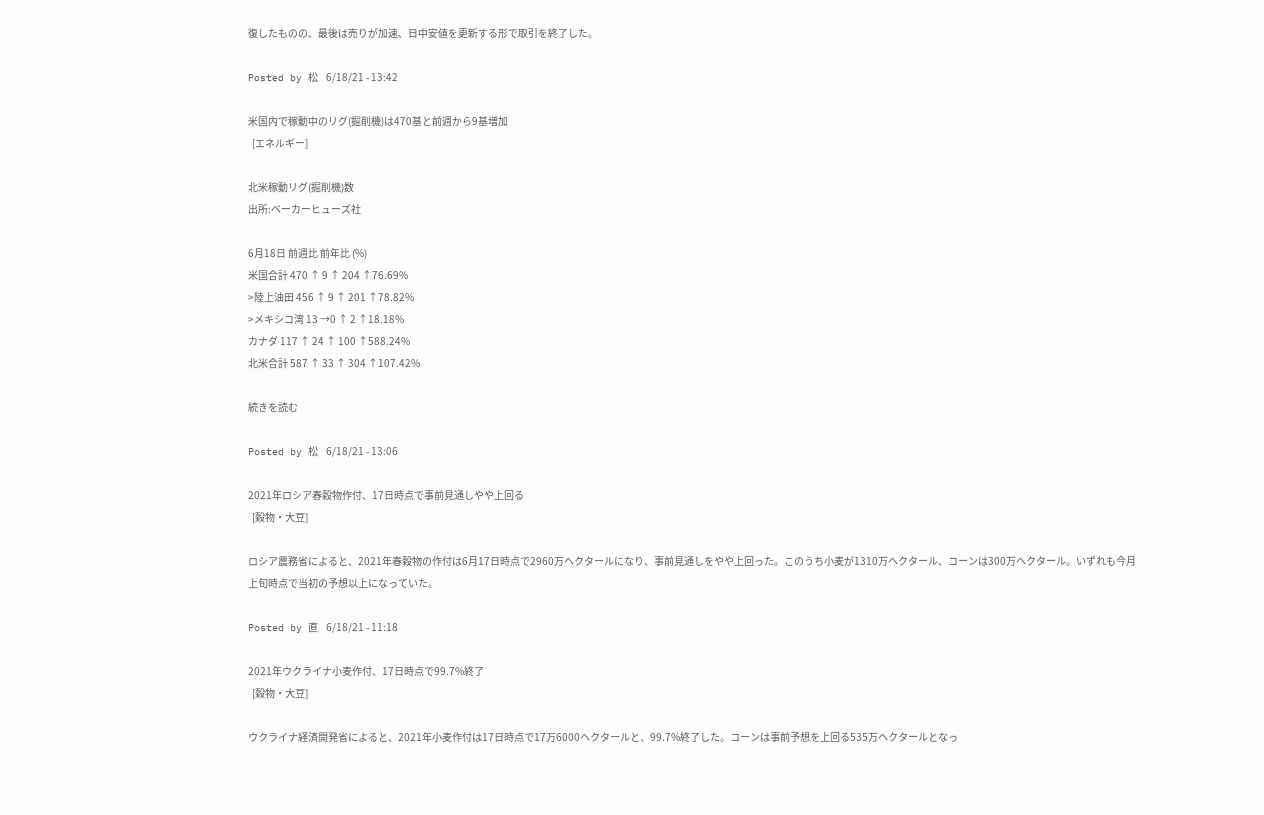復したものの、最後は売りが加速、日中安値を更新する形で取引を終了した。

Posted by 松    6/18/21 - 13:42

米国内で稼動中のリグ(掘削機)は470基と前週から9基増加
  [エネルギー]

北米稼動リグ(掘削機)数
出所:ベーカーヒューズ社

6月18日 前週比 前年比 (%)
米国合計 470 ↑ 9 ↑ 204 ↑76.69%
>陸上油田 456 ↑ 9 ↑ 201 ↑78.82%
>メキシコ湾 13 →0 ↑ 2 ↑18.18%
カナダ 117 ↑ 24 ↑ 100 ↑588.24%
北米合計 587 ↑ 33 ↑ 304 ↑107.42%

続きを読む

Posted by 松    6/18/21 - 13:06

2021年ロシア春穀物作付、17日時点で事前見通しやや上回る
  [穀物・大豆]

ロシア農務省によると、2021年春穀物の作付は6月17日時点で2960万ヘクタールになり、事前見通しをやや上回った。このうち小麦が1310万ヘクタール、コーンは300万ヘクタール。いずれも今月上旬時点で当初の予想以上になっていた。

Posted by 直    6/18/21 - 11:18

2021年ウクライナ小麦作付、17日時点で99.7%終了
  [穀物・大豆]

ウクライナ経済開発省によると、2021年小麦作付は17日時点で17万6000ヘクタールと、99.7%終了した。コーンは事前予想を上回る535万ヘクタールとなっ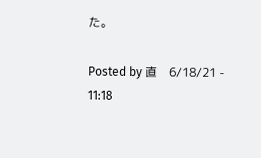た。

Posted by 直    6/18/21 - 11:18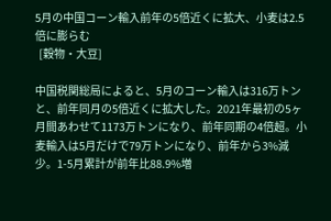5月の中国コーン輸入前年の5倍近くに拡大、小麦は2.5倍に膨らむ
  [穀物・大豆]

中国税関総局によると、5月のコーン輸入は316万トンと、前年同月の5倍近くに拡大した。2021年最初の5ヶ月間あわせて1173万トンになり、前年同期の4倍超。小麦輸入は5月だけで79万トンになり、前年から3%減少。1-5月累計が前年比88.9%増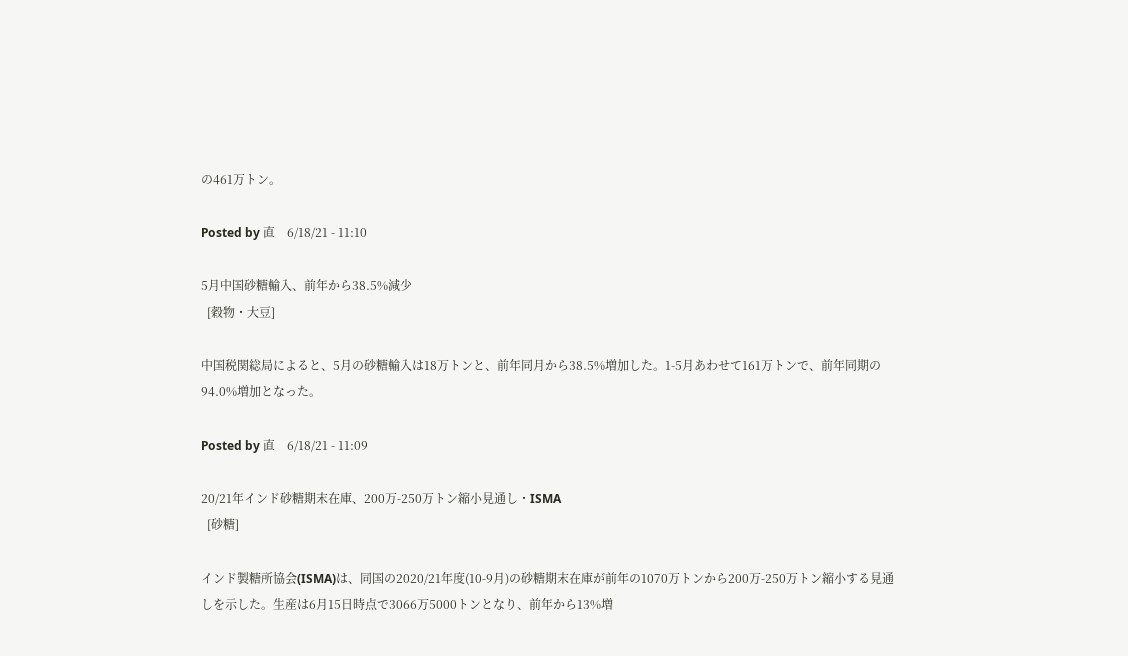の461万トン。

Posted by 直    6/18/21 - 11:10

5月中国砂糖輸入、前年から38.5%減少
  [穀物・大豆]

中国税関総局によると、5月の砂糖輸入は18万トンと、前年同月から38.5%増加した。1-5月あわせて161万トンで、前年同期の94.0%増加となった。

Posted by 直    6/18/21 - 11:09

20/21年インド砂糖期末在庫、200万-250万トン縮小見通し・ISMA
  [砂糖]

インド製糖所協会(ISMA)は、同国の2020/21年度(10-9月)の砂糖期末在庫が前年の1070万トンから200万-250万トン縮小する見通しを示した。生産は6月15日時点で3066万5000トンとなり、前年から13%増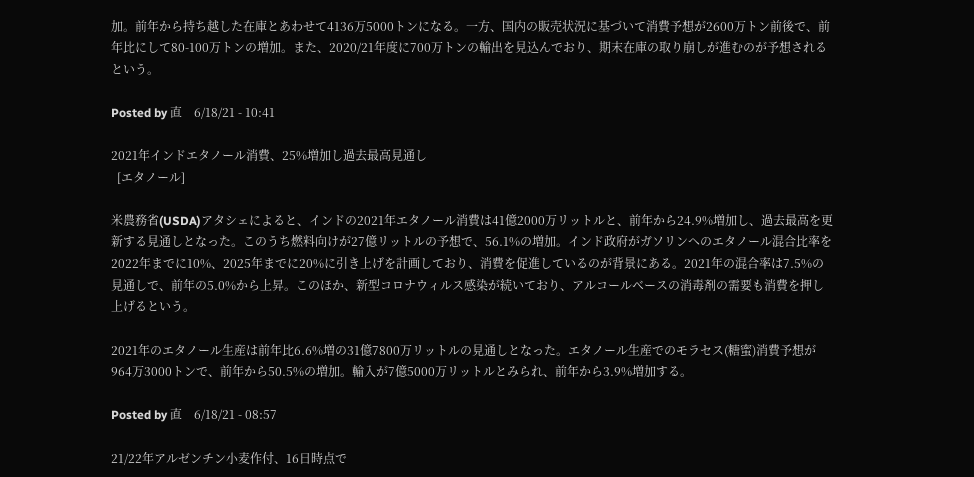加。前年から持ち越した在庫とあわせて4136万5000トンになる。一方、国内の販売状況に基づいて消費予想が2600万トン前後で、前年比にして80-100万トンの増加。また、2020/21年度に700万トンの輸出を見込んでおり、期末在庫の取り崩しが進むのが予想されるという。

Posted by 直    6/18/21 - 10:41

2021年インドエタノール消費、25%増加し過去最高見通し
  [エタノール]

米農務省(USDA)アタシェによると、インドの2021年エタノール消費は41億2000万リットルと、前年から24.9%増加し、過去最高を更新する見通しとなった。このうち燃料向けが27億リットルの予想で、56.1%の増加。インド政府がガソリンへのエタノール混合比率を2022年までに10%、2025年までに20%に引き上げを計画しており、消費を促進しているのが背景にある。2021年の混合率は7.5%の見通しで、前年の5.0%から上昇。このほか、新型コロナウィルス感染が続いており、アルコールベースの消毒剤の需要も消費を押し上げるという。

2021年のエタノール生産は前年比6.6%増の31億7800万リットルの見通しとなった。エタノール生産でのモラセス(糖蜜)消費予想が964万3000トンで、前年から50.5%の増加。輸入が7億5000万リットルとみられ、前年から3.9%増加する。

Posted by 直    6/18/21 - 08:57

21/22年アルゼンチン小麦作付、16日時点で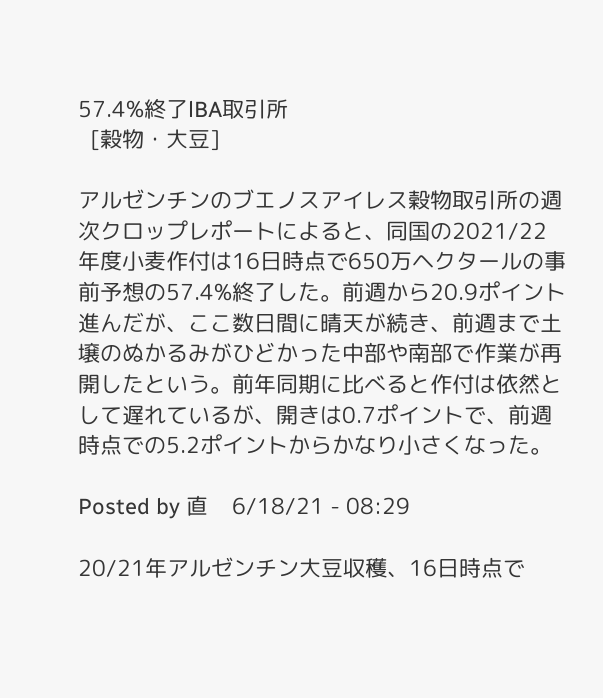57.4%終了lBA取引所
  [穀物・大豆]

アルゼンチンのブエノスアイレス穀物取引所の週次クロップレポートによると、同国の2021/22年度小麦作付は16日時点で650万ヘクタールの事前予想の57.4%終了した。前週から20.9ポイント進んだが、ここ数日間に晴天が続き、前週まで土壌のぬかるみがひどかった中部や南部で作業が再開したという。前年同期に比べると作付は依然として遅れているが、開きは0.7ポイントで、前週時点での5.2ポイントからかなり小さくなった。

Posted by 直    6/18/21 - 08:29

20/21年アルゼンチン大豆収穫、16日時点で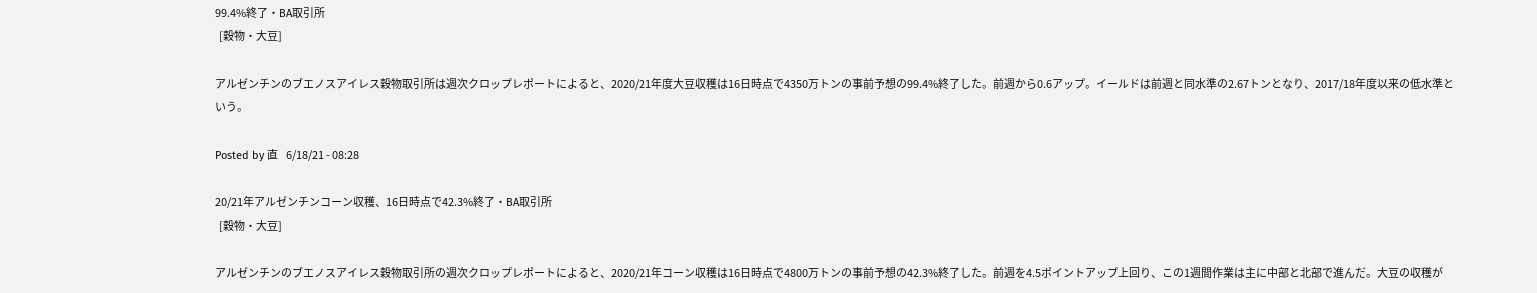99.4%終了・BA取引所
  [穀物・大豆]

アルゼンチンのブエノスアイレス穀物取引所は週次クロップレポートによると、2020/21年度大豆収穫は16日時点で4350万トンの事前予想の99.4%終了した。前週から0.6アップ。イールドは前週と同水準の2.67トンとなり、2017/18年度以来の低水準という。

Posted by 直    6/18/21 - 08:28

20/21年アルゼンチンコーン収穫、16日時点で42.3%終了・BA取引所
  [穀物・大豆]

アルゼンチンのブエノスアイレス穀物取引所の週次クロップレポートによると、2020/21年コーン収穫は16日時点で4800万トンの事前予想の42.3%終了した。前週を4.5ポイントアップ上回り、この1週間作業は主に中部と北部で進んだ。大豆の収穫が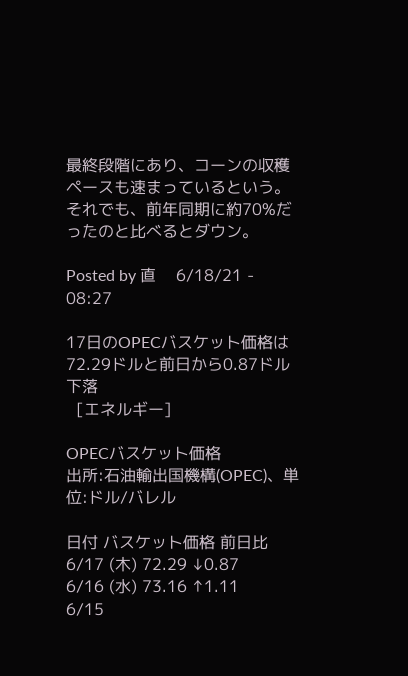最終段階にあり、コーンの収穫ペースも速まっているという。それでも、前年同期に約70%だったのと比べるとダウン。

Posted by 直    6/18/21 - 08:27

17日のOPECバスケット価格は72.29ドルと前日から0.87ドル下落
  [エネルギー]

OPECバスケット価格
出所:石油輸出国機構(OPEC)、単位:ドル/バレル

日付 バスケット価格 前日比
6/17 (木) 72.29 ↓0.87
6/16 (水) 73.16 ↑1.11
6/15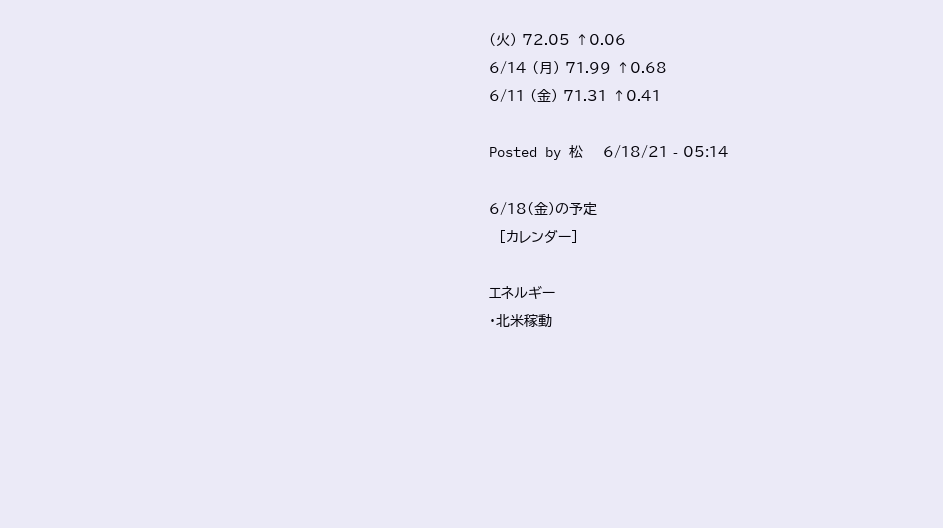(火) 72.05 ↑0.06
6/14 (月) 71.99 ↑0.68
6/11 (金) 71.31 ↑0.41

Posted by 松    6/18/21 - 05:14

6/18(金)の予定
  [カレンダー]

エネルギー
・北米稼動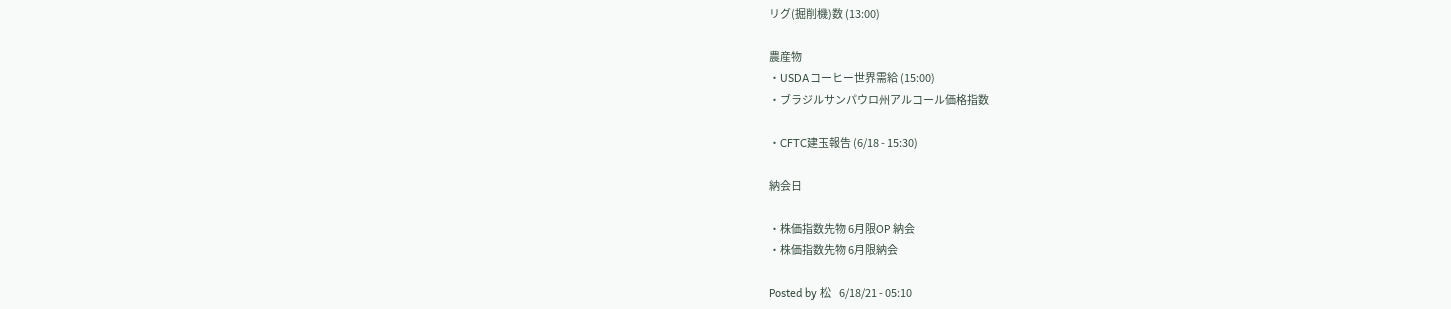リグ(掘削機)数 (13:00)

農産物
・USDAコーヒー世界需給 (15:00)
・ブラジルサンパウロ州アルコール価格指数

・CFTC建玉報告 (6/18 - 15:30)

納会日

・株価指数先物 6月限OP 納会
・株価指数先物 6月限納会

Posted by 松    6/18/21 - 05:10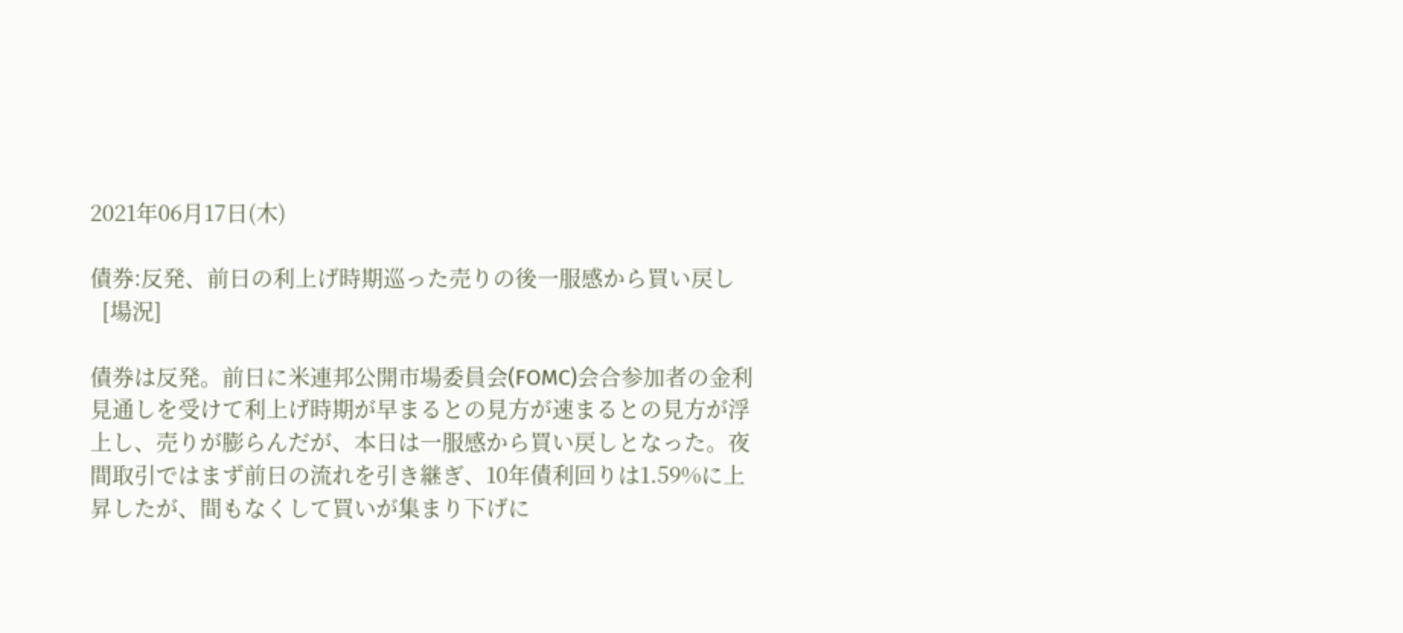2021年06月17日(木)

債券:反発、前日の利上げ時期巡った売りの後一服感から買い戻し
  [場況]

債券は反発。前日に米連邦公開市場委員会(FOMC)会合参加者の金利見通しを受けて利上げ時期が早まるとの見方が速まるとの見方が浮上し、売りが膨らんだが、本日は一服感から買い戻しとなった。夜間取引ではまず前日の流れを引き継ぎ、10年債利回りは1.59%に上昇したが、間もなくして買いが集まり下げに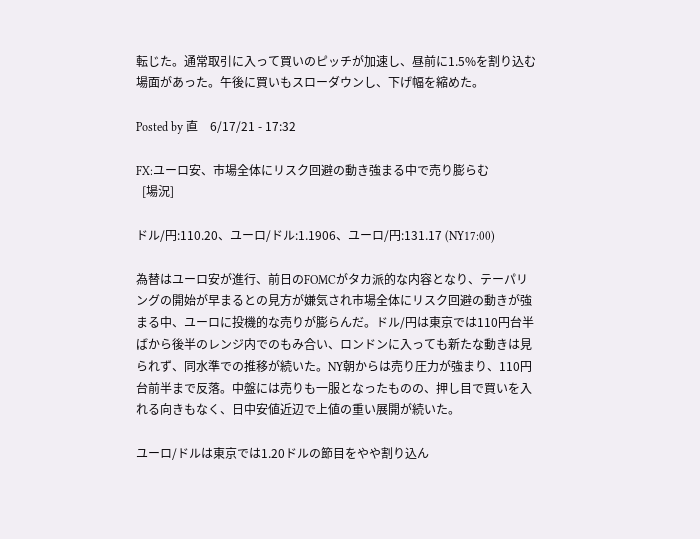転じた。通常取引に入って買いのピッチが加速し、昼前に1.5%を割り込む場面があった。午後に買いもスローダウンし、下げ幅を縮めた。

Posted by 直    6/17/21 - 17:32

FX:ユーロ安、市場全体にリスク回避の動き強まる中で売り膨らむ
  [場況]

ドル/円:110.20、ユーロ/ドル:1.1906、ユーロ/円:131.17 (NY17:00)

為替はユーロ安が進行、前日のFOMCがタカ派的な内容となり、テーパリングの開始が早まるとの見方が嫌気され市場全体にリスク回避の動きが強まる中、ユーロに投機的な売りが膨らんだ。ドル/円は東京では110円台半ばから後半のレンジ内でのもみ合い、ロンドンに入っても新たな動きは見られず、同水準での推移が続いた。NY朝からは売り圧力が強まり、110円台前半まで反落。中盤には売りも一服となったものの、押し目で買いを入れる向きもなく、日中安値近辺で上値の重い展開が続いた。

ユーロ/ドルは東京では1.20ドルの節目をやや割り込ん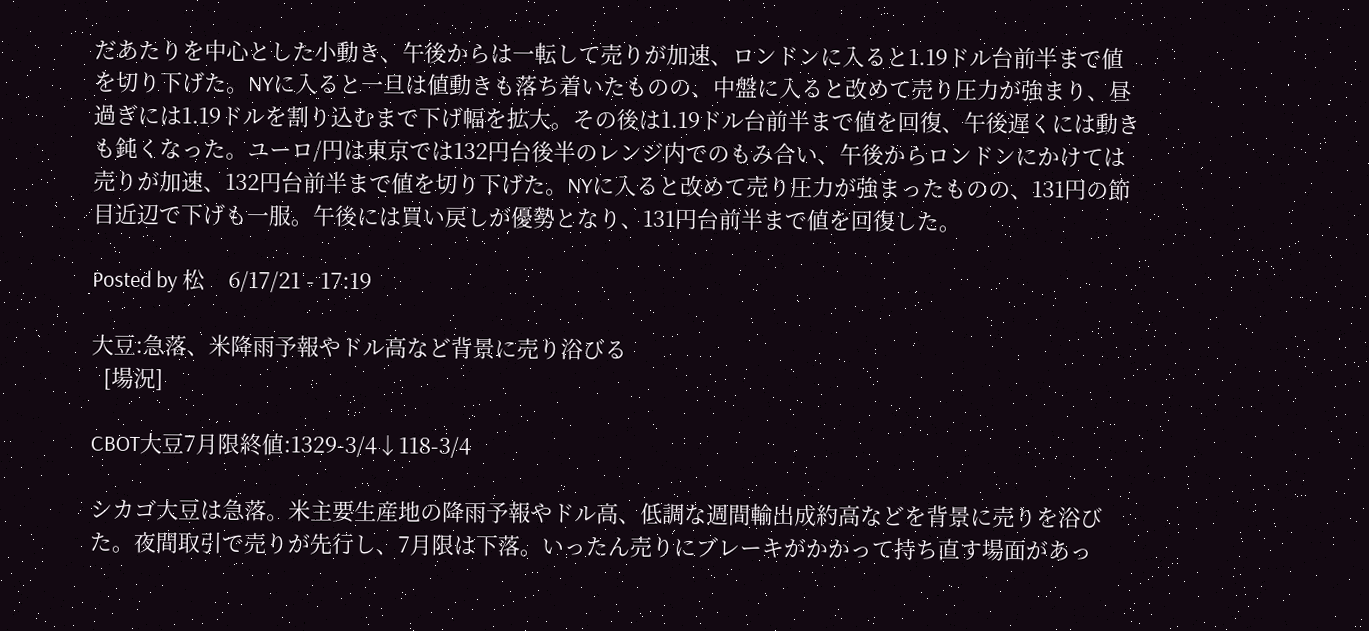だあたりを中心とした小動き、午後からは一転して売りが加速、ロンドンに入ると1.19ドル台前半まで値を切り下げた。NYに入ると一旦は値動きも落ち着いたものの、中盤に入ると改めて売り圧力が強まり、昼過ぎには1.19ドルを割り込むまで下げ幅を拡大。その後は1.19ドル台前半まで値を回復、午後遅くには動きも鈍くなった。ユーロ/円は東京では132円台後半のレンジ内でのもみ合い、午後からロンドンにかけては売りが加速、132円台前半まで値を切り下げた。NYに入ると改めて売り圧力が強まったものの、131円の節目近辺で下げも一服。午後には買い戻しが優勢となり、131円台前半まで値を回復した。

Posted by 松    6/17/21 - 17:19

大豆:急落、米降雨予報やドル高など背景に売り浴びる
  [場況]

CBOT大豆7月限終値:1329-3/4↓118-3/4

シカゴ大豆は急落。米主要生産地の降雨予報やドル高、低調な週間輸出成約高などを背景に売りを浴びた。夜間取引で売りが先行し、7月限は下落。いったん売りにブレーキがかかって持ち直す場面があっ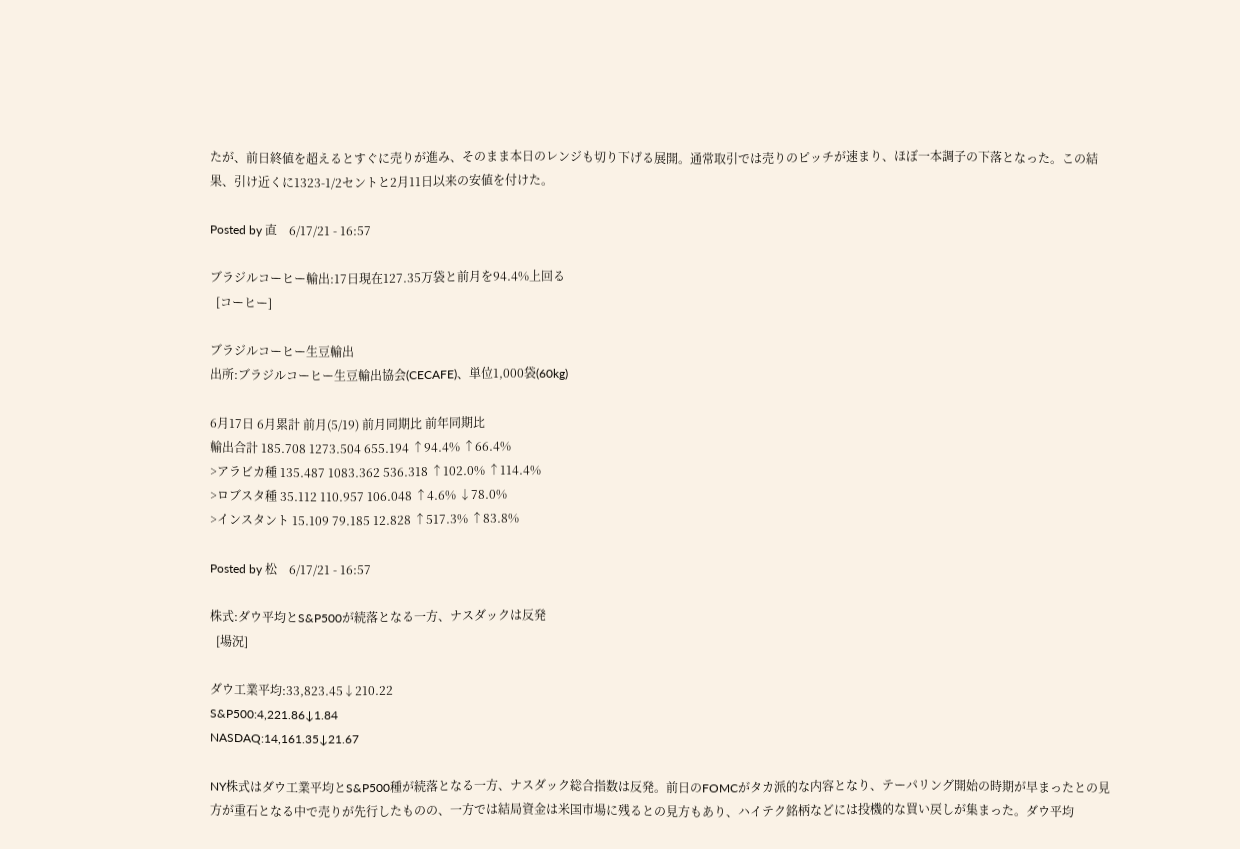たが、前日終値を超えるとすぐに売りが進み、そのまま本日のレンジも切り下げる展開。通常取引では売りのピッチが速まり、ほぼ一本調子の下落となった。この結果、引け近くに1323-1/2セントと2月11日以来の安値を付けた。

Posted by 直    6/17/21 - 16:57

ブラジルコーヒー輸出:17日現在127.35万袋と前月を94.4%上回る
  [コーヒー]

ブラジルコーヒー生豆輸出
出所:ブラジルコーヒー生豆輸出協会(CECAFE)、単位1,000袋(60kg)

6月17日 6月累計 前月(5/19) 前月同期比 前年同期比
輸出合計 185.708 1273.504 655.194 ↑94.4% ↑66.4%
>アラビカ種 135.487 1083.362 536.318 ↑102.0% ↑114.4%
>ロブスタ種 35.112 110.957 106.048 ↑4.6% ↓78.0%
>インスタント 15.109 79.185 12.828 ↑517.3% ↑83.8%

Posted by 松    6/17/21 - 16:57

株式:ダウ平均とS&P500が続落となる一方、ナスダックは反発
  [場況]

ダウ工業平均:33,823.45↓210.22
S&P500:4,221.86↓1.84
NASDAQ:14,161.35↓21.67

NY株式はダウ工業平均とS&P500種が続落となる一方、ナスダック総合指数は反発。前日のFOMCがタカ派的な内容となり、テーパリング開始の時期が早まったとの見方が重石となる中で売りが先行したものの、一方では結局資金は米国市場に残るとの見方もあり、ハイテク銘柄などには投機的な買い戻しが集まった。ダウ平均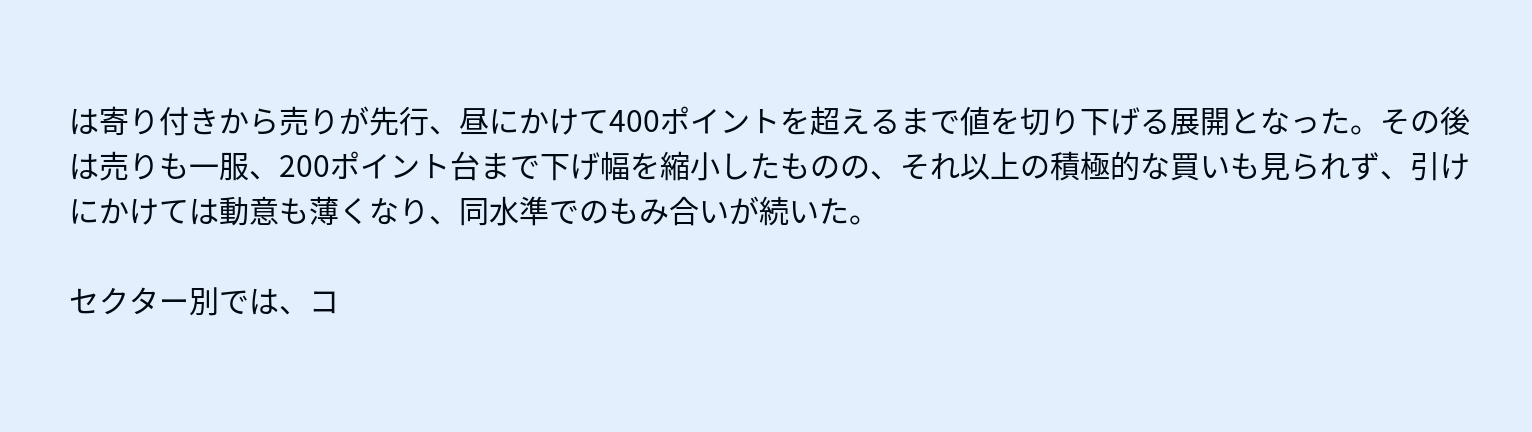は寄り付きから売りが先行、昼にかけて400ポイントを超えるまで値を切り下げる展開となった。その後は売りも一服、200ポイント台まで下げ幅を縮小したものの、それ以上の積極的な買いも見られず、引けにかけては動意も薄くなり、同水準でのもみ合いが続いた。

セクター別では、コ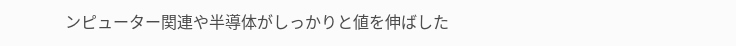ンピューター関連や半導体がしっかりと値を伸ばした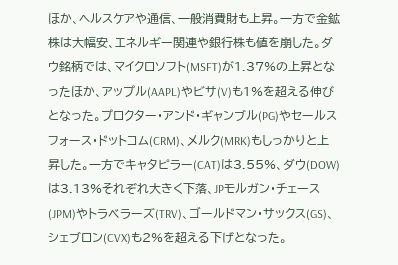ほか、ヘルスケアや通信、一般消費財も上昇。一方で金鉱株は大幅安、エネルギー関連や銀行株も値を崩した。ダウ銘柄では、マイクロソフト(MSFT)が1.37%の上昇となったほか、アップル(AAPL)やビサ(V)も1%を超える伸びとなった。プロクター・アンド・ギャンブル(PG)やセールスフォース・ドットコム(CRM)、メルク(MRK)もしっかりと上昇した。一方でキャタピラー(CAT)は3.55%、ダウ(DOW)は3.13%それぞれ大きく下落、JPモルガン・チェース(JPM)やトラベラーズ(TRV)、ゴールドマン・サックス(GS)、シェブロン(CVX)も2%を超える下げとなった。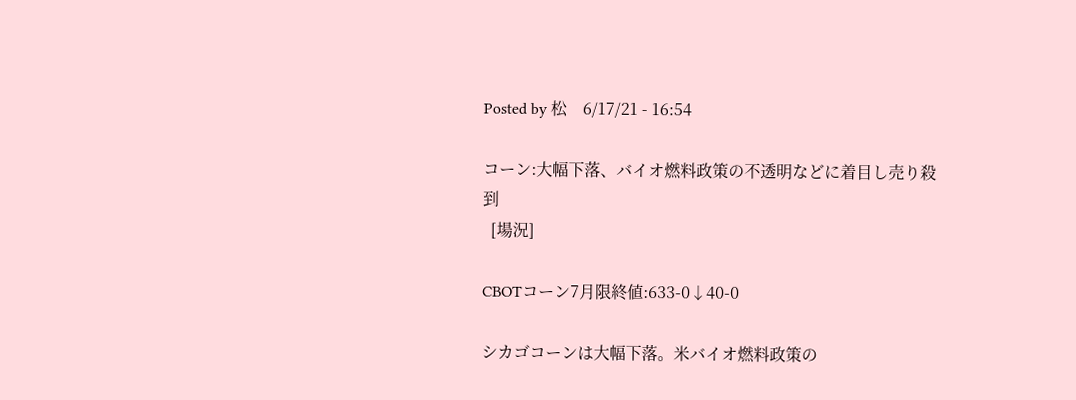Posted by 松    6/17/21 - 16:54

コーン:大幅下落、バイオ燃料政策の不透明などに着目し売り殺到
  [場況]

CBOTコーン7月限終値:633-0↓40-0

シカゴコーンは大幅下落。米バイオ燃料政策の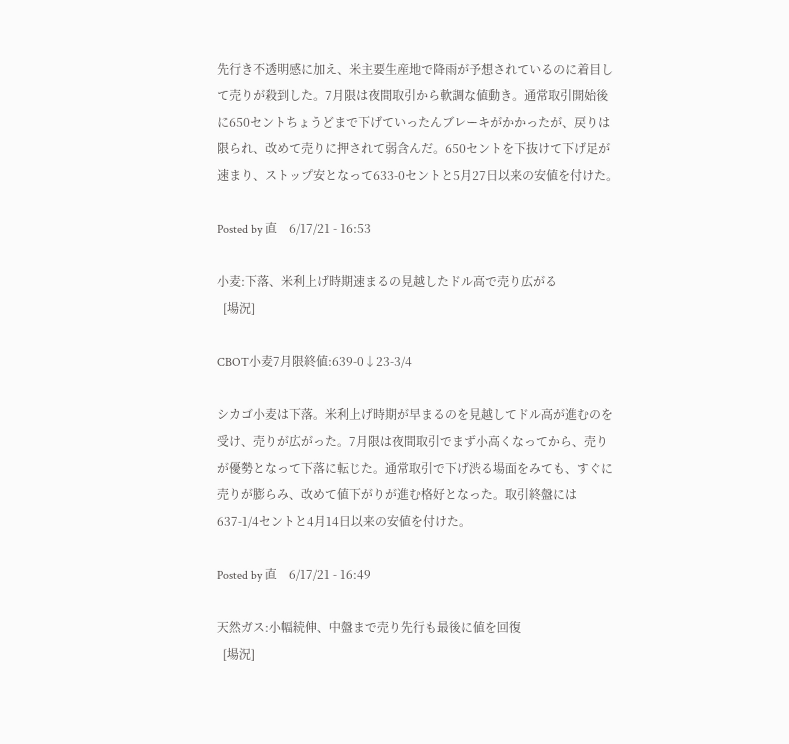先行き不透明感に加え、米主要生産地で降雨が予想されているのに着目して売りが殺到した。7月限は夜間取引から軟調な値動き。通常取引開始後に650セントちょうどまで下げていったんブレーキがかかったが、戻りは限られ、改めて売りに押されて弱含んだ。650セントを下抜けて下げ足が速まり、ストップ安となって633-0セントと5月27日以来の安値を付けた。

Posted by 直    6/17/21 - 16:53

小麦:下落、米利上げ時期速まるの見越したドル高で売り広がる
  [場況]

CBOT小麦7月限終値:639-0↓23-3/4

シカゴ小麦は下落。米利上げ時期が早まるのを見越してドル高が進むのを受け、売りが広がった。7月限は夜間取引でまず小高くなってから、売りが優勢となって下落に転じた。通常取引で下げ渋る場面をみても、すぐに売りが膨らみ、改めて値下がりが進む格好となった。取引終盤には637-1/4セントと4月14日以来の安値を付けた。

Posted by 直    6/17/21 - 16:49

天然ガス:小幅続伸、中盤まで売り先行も最後に値を回復
  [場況]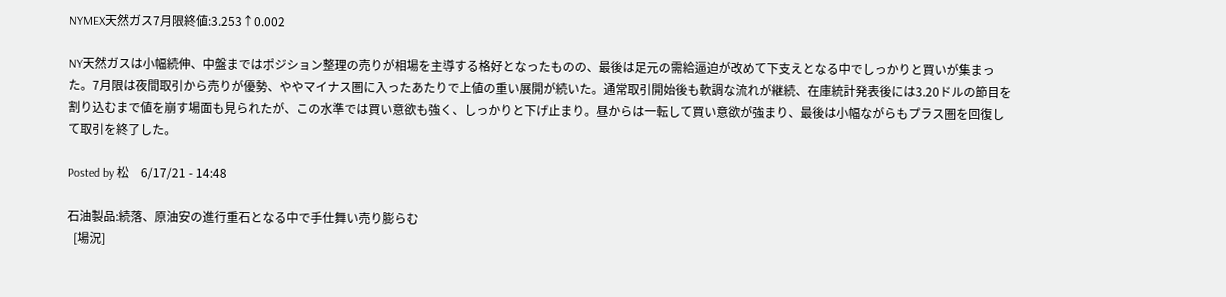NYMEX天然ガス7月限終値:3.253↑0.002

NY天然ガスは小幅続伸、中盤まではポジション整理の売りが相場を主導する格好となったものの、最後は足元の需給逼迫が改めて下支えとなる中でしっかりと買いが集まった。7月限は夜間取引から売りが優勢、ややマイナス圏に入ったあたりで上値の重い展開が続いた。通常取引開始後も軟調な流れが継続、在庫統計発表後には3.20ドルの節目を割り込むまで値を崩す場面も見られたが、この水準では買い意欲も強く、しっかりと下げ止まり。昼からは一転して買い意欲が強まり、最後は小幅ながらもプラス圏を回復して取引を終了した。

Posted by 松    6/17/21 - 14:48

石油製品:続落、原油安の進行重石となる中で手仕舞い売り膨らむ
  [場況]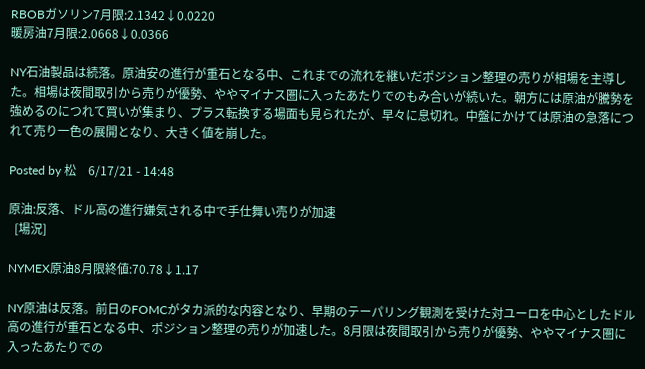RBOBガソリン7月限:2.1342↓0.0220
暖房油7月限:2.0668↓0.0366

NY石油製品は続落。原油安の進行が重石となる中、これまでの流れを継いだポジション整理の売りが相場を主導した。相場は夜間取引から売りが優勢、ややマイナス圏に入ったあたりでのもみ合いが続いた。朝方には原油が騰勢を強めるのにつれて買いが集まり、プラス転換する場面も見られたが、早々に息切れ。中盤にかけては原油の急落につれて売り一色の展開となり、大きく値を崩した。

Posted by 松    6/17/21 - 14:48

原油:反落、ドル高の進行嫌気される中で手仕舞い売りが加速
  [場況]

NYMEX原油8月限終値:70.78↓1.17

NY原油は反落。前日のFOMCがタカ派的な内容となり、早期のテーパリング観測を受けた対ユーロを中心としたドル高の進行が重石となる中、ポジション整理の売りが加速した。8月限は夜間取引から売りが優勢、ややマイナス圏に入ったあたりでの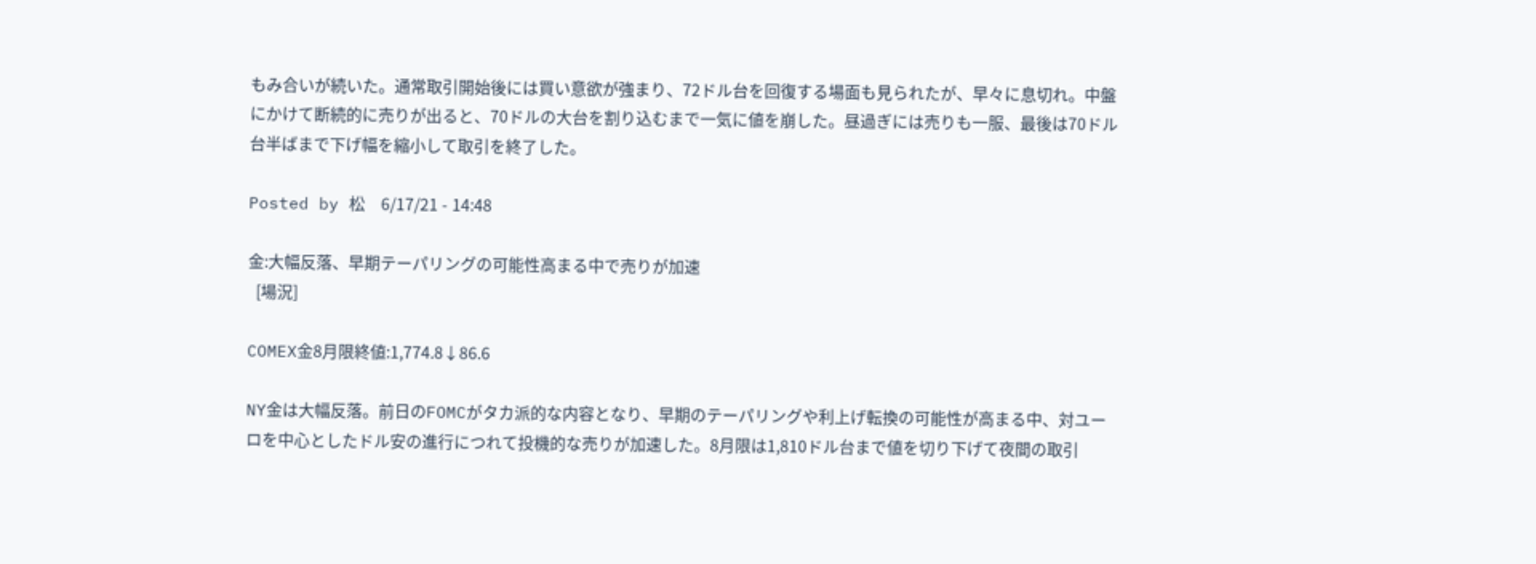もみ合いが続いた。通常取引開始後には買い意欲が強まり、72ドル台を回復する場面も見られたが、早々に息切れ。中盤にかけて断続的に売りが出ると、70ドルの大台を割り込むまで一気に値を崩した。昼過ぎには売りも一服、最後は70ドル台半ばまで下げ幅を縮小して取引を終了した。

Posted by 松    6/17/21 - 14:48

金:大幅反落、早期テーパリングの可能性高まる中で売りが加速
  [場況]

COMEX金8月限終値:1,774.8↓86.6

NY金は大幅反落。前日のFOMCがタカ派的な内容となり、早期のテーパリングや利上げ転換の可能性が高まる中、対ユーロを中心としたドル安の進行につれて投機的な売りが加速した。8月限は1,810ドル台まで値を切り下げて夜間の取引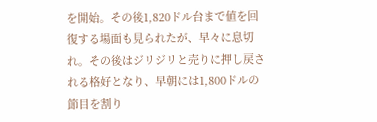を開始。その後1,820ドル台まで値を回復する場面も見られたが、早々に息切れ。その後はジリジリと売りに押し戻される格好となり、早朝には1,800ドルの節目を割り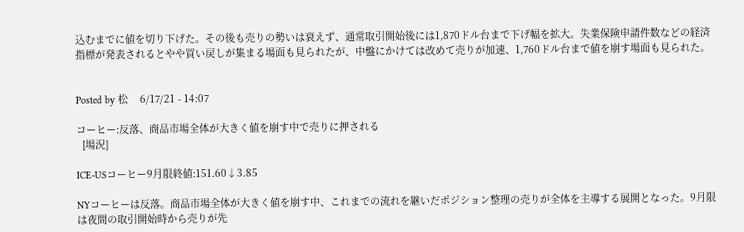込むまでに値を切り下げた。その後も売りの勢いは衰えず、通常取引開始後には1,870ドル台まで下げ幅を拡大。失業保険申請件数などの経済指標が発表されるとやや買い戻しが集まる場面も見られたが、中盤にかけては改めて売りが加速、1,760ドル台まで値を崩す場面も見られた。


Posted by 松    6/17/21 - 14:07

コーヒー:反落、商品市場全体が大きく値を崩す中で売りに押される
  [場況]

ICE-USコーヒー9月限終値:151.60↓3.85

NYコーヒーは反落。商品市場全体が大きく値を崩す中、これまでの流れを継いだポジション整理の売りが全体を主導する展開となった。9月限は夜間の取引開始時から売りが先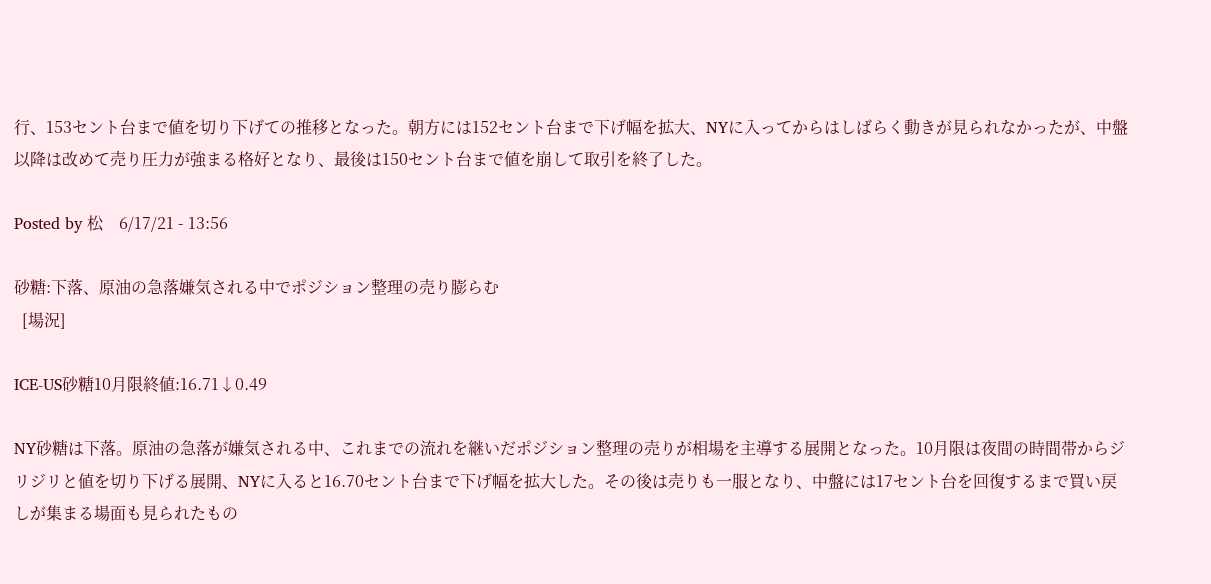行、153セント台まで値を切り下げての推移となった。朝方には152セント台まで下げ幅を拡大、NYに入ってからはしばらく動きが見られなかったが、中盤以降は改めて売り圧力が強まる格好となり、最後は150セント台まで値を崩して取引を終了した。

Posted by 松    6/17/21 - 13:56

砂糖:下落、原油の急落嫌気される中でポジション整理の売り膨らむ
  [場況]

ICE-US砂糖10月限終値:16.71↓0.49

NY砂糖は下落。原油の急落が嫌気される中、これまでの流れを継いだポジション整理の売りが相場を主導する展開となった。10月限は夜間の時間帯からジリジリと値を切り下げる展開、NYに入ると16.70セント台まで下げ幅を拡大した。その後は売りも一服となり、中盤には17セント台を回復するまで買い戻しが集まる場面も見られたもの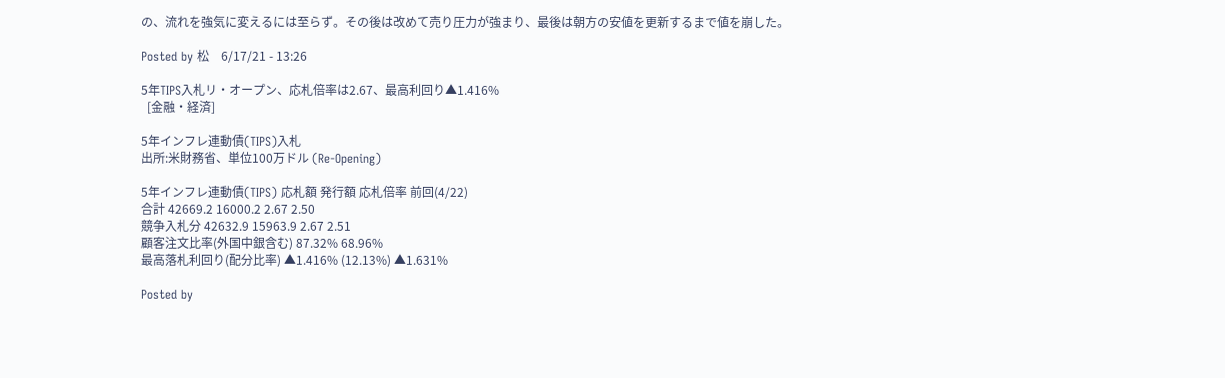の、流れを強気に変えるには至らず。その後は改めて売り圧力が強まり、最後は朝方の安値を更新するまで値を崩した。

Posted by 松    6/17/21 - 13:26

5年TIPS入札リ・オープン、応札倍率は2.67、最高利回り▲1.416%
  [金融・経済]

5年インフレ連動債(TIPS)入札
出所:米財務省、単位100万ドル (Re-Opening)

5年インフレ連動債(TIPS) 応札額 発行額 応札倍率 前回(4/22)
合計 42669.2 16000.2 2.67 2.50
競争入札分 42632.9 15963.9 2.67 2.51
顧客注文比率(外国中銀含む) 87.32% 68.96%
最高落札利回り(配分比率) ▲1.416% (12.13%) ▲1.631%

Posted by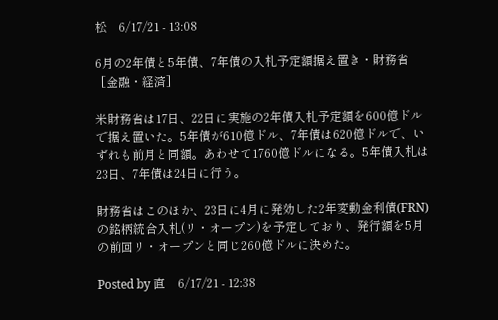松    6/17/21 - 13:08

6月の2年債と5年債、7年債の入札予定額据え置き・財務省
  [金融・経済]

米財務省は17日、22日に実施の2年債入札予定額を600億ドルで据え置いた。5年債が610億ドル、7年債は620億ドルで、いずれも前月と同額。あわせて1760億ドルになる。5年債入札は23日、7年債は24日に行う。

財務省はこのほか、23日に4月に発効した2年変動金利債(FRN)の銘柄統合入札(リ・オープン)を予定しており、発行額を5月の前回リ・オープンと同じ260億ドルに決めた。

Posted by 直    6/17/21 - 12:38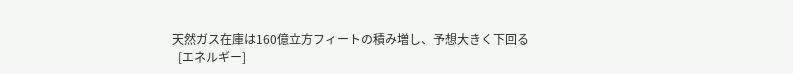天然ガス在庫は160億立方フィートの積み増し、予想大きく下回る
  [エネルギー]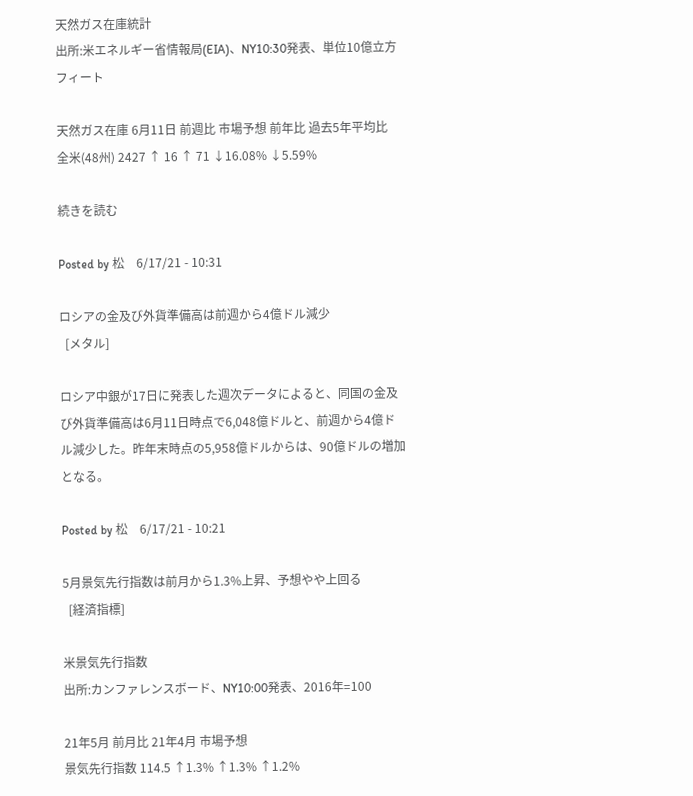天然ガス在庫統計
出所:米エネルギー省情報局(EIA)、NY10:30発表、単位10億立方フィート

天然ガス在庫 6月11日 前週比 市場予想 前年比 過去5年平均比
全米(48州) 2427 ↑ 16 ↑ 71 ↓16.08% ↓5.59%

続きを読む

Posted by 松    6/17/21 - 10:31

ロシアの金及び外貨準備高は前週から4億ドル減少
  [メタル]

ロシア中銀が17日に発表した週次データによると、同国の金及び外貨準備高は6月11日時点で6,048億ドルと、前週から4億ドル減少した。昨年末時点の5,958億ドルからは、90億ドルの増加となる。

Posted by 松    6/17/21 - 10:21

5月景気先行指数は前月から1.3%上昇、予想やや上回る
  [経済指標]

米景気先行指数
出所:カンファレンスボード、NY10:00発表、2016年=100

21年5月 前月比 21年4月 市場予想
景気先行指数 114.5 ↑1.3% ↑1.3% ↑1.2%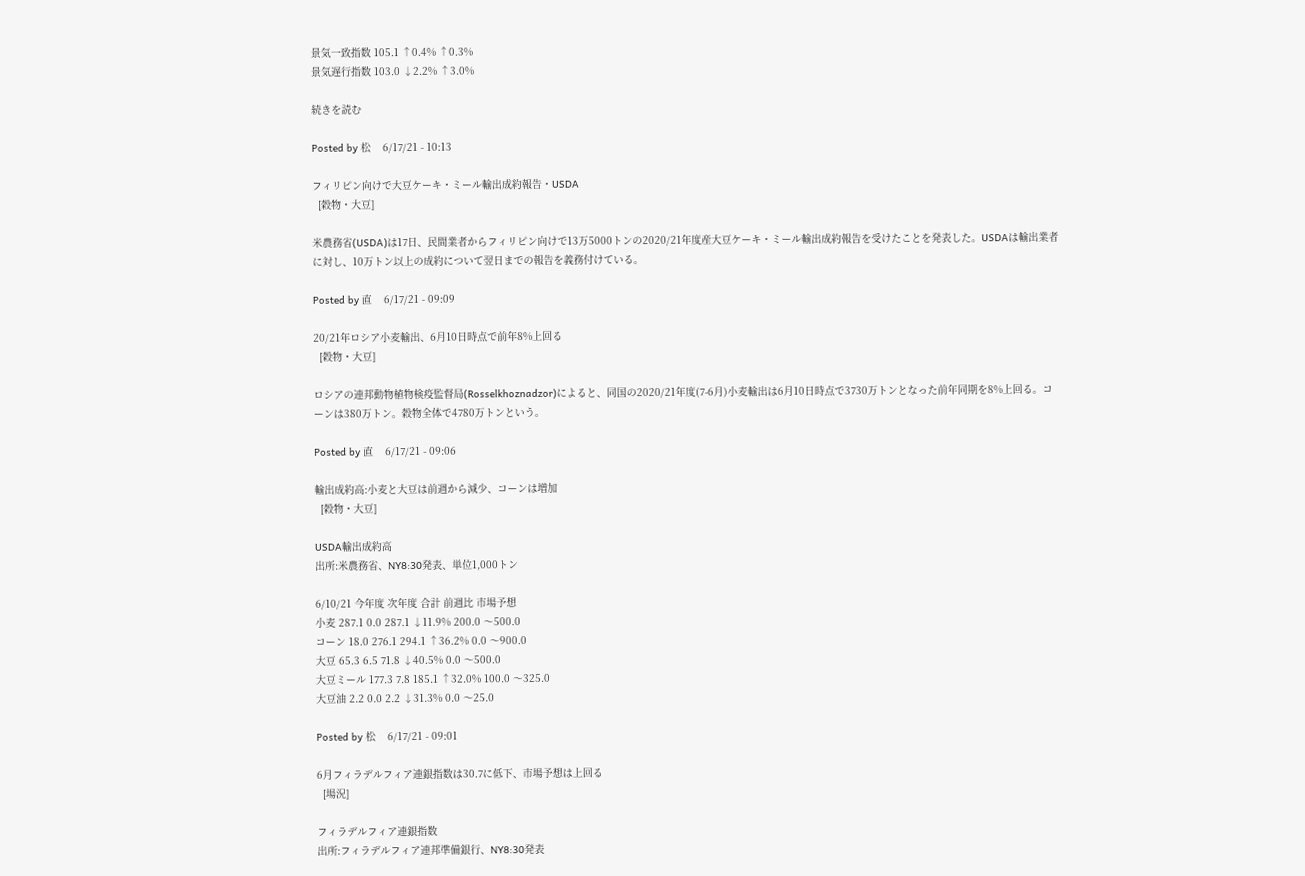景気一致指数 105.1 ↑0.4% ↑0.3%
景気遅行指数 103.0 ↓2.2% ↑3.0%

続きを読む

Posted by 松    6/17/21 - 10:13

フィリピン向けで大豆ケーキ・ミール輸出成約報告・USDA
  [穀物・大豆]

米農務省(USDA)は17日、民間業者からフィリピン向けで13万5000トンの2020/21年度産大豆ケーキ・ミール輸出成約報告を受けたことを発表した。USDAは輸出業者に対し、10万トン以上の成約について翌日までの報告を義務付けている。

Posted by 直    6/17/21 - 09:09

20/21年ロシア小麦輸出、6月10日時点で前年8%上回る
  [穀物・大豆]

ロシアの連邦動物植物検疫監督局(Rosselkhoznadzor)によると、同国の2020/21年度(7-6月)小麦輸出は6月10日時点で3730万トンとなった前年同期を8%上回る。コーンは380万トン。穀物全体で4780万トンという。

Posted by 直    6/17/21 - 09:06

輸出成約高:小麦と大豆は前週から減少、コーンは増加
  [穀物・大豆]

USDA輸出成約高
出所:米農務省、NY8:30発表、単位1,000トン

6/10/21 今年度 次年度 合計 前週比 市場予想
小麦 287.1 0.0 287.1 ↓11.9% 200.0 〜500.0
コーン 18.0 276.1 294.1 ↑36.2% 0.0 〜900.0
大豆 65.3 6.5 71.8 ↓40.5% 0.0 〜500.0
大豆ミール 177.3 7.8 185.1 ↑32.0% 100.0 〜325.0
大豆油 2.2 0.0 2.2 ↓31.3% 0.0 〜25.0

Posted by 松    6/17/21 - 09:01

6月フィラデルフィア連銀指数は30.7に低下、市場予想は上回る
  [場況]

フィラデルフィア連銀指数
出所:フィラデルフィア連邦準備銀行、NY8:30発表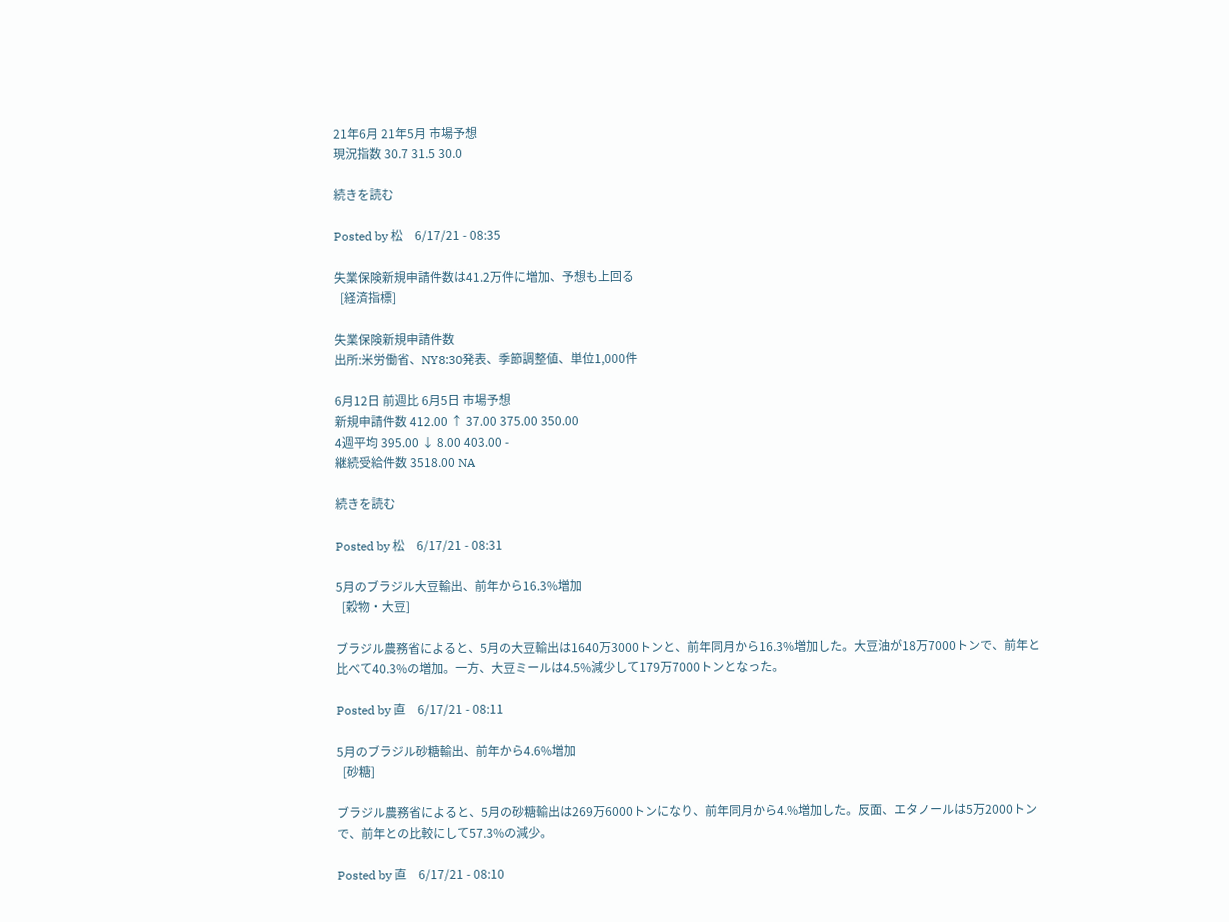21年6月 21年5月 市場予想
現況指数 30.7 31.5 30.0

続きを読む

Posted by 松    6/17/21 - 08:35

失業保険新規申請件数は41.2万件に増加、予想も上回る
  [経済指標]

失業保険新規申請件数
出所:米労働省、NY8:30発表、季節調整値、単位1,000件

6月12日 前週比 6月5日 市場予想
新規申請件数 412.00 ↑ 37.00 375.00 350.00
4週平均 395.00 ↓ 8.00 403.00 -
継続受給件数 3518.00 NA

続きを読む

Posted by 松    6/17/21 - 08:31

5月のブラジル大豆輸出、前年から16.3%増加
  [穀物・大豆]

ブラジル農務省によると、5月の大豆輸出は1640万3000トンと、前年同月から16.3%増加した。大豆油が18万7000トンで、前年と比べて40.3%の増加。一方、大豆ミールは4.5%減少して179万7000トンとなった。

Posted by 直    6/17/21 - 08:11

5月のブラジル砂糖輸出、前年から4.6%増加
  [砂糖]

ブラジル農務省によると、5月の砂糖輸出は269万6000トンになり、前年同月から4.%増加した。反面、エタノールは5万2000トンで、前年との比較にして57.3%の減少。

Posted by 直    6/17/21 - 08:10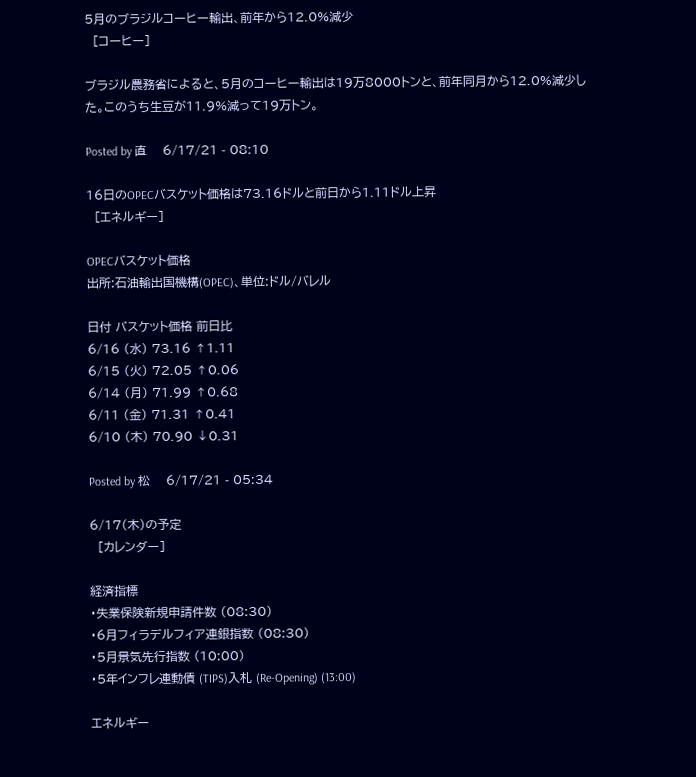5月のブラジルコーヒー輸出、前年から12.0%減少
  [コーヒー]

ブラジル農務省によると、5月のコーヒー輸出は19万8000トンと、前年同月から12.0%減少した。このうち生豆が11.9%減って19万トン。

Posted by 直    6/17/21 - 08:10

16日のOPECバスケット価格は73.16ドルと前日から1.11ドル上昇
  [エネルギー]

OPECバスケット価格
出所:石油輸出国機構(OPEC)、単位:ドル/バレル

日付 バスケット価格 前日比
6/16 (水) 73.16 ↑1.11
6/15 (火) 72.05 ↑0.06
6/14 (月) 71.99 ↑0.68
6/11 (金) 71.31 ↑0.41
6/10 (木) 70.90 ↓0.31

Posted by 松    6/17/21 - 05:34

6/17(木)の予定
  [カレンダー]

経済指標
・失業保険新規申請件数 (08:30)
・6月フィラデルフィア連銀指数 (08:30)
・5月景気先行指数 (10:00)
・5年インフレ連動債 (TIPS)入札 (Re-Opening) (13:00)

エネルギー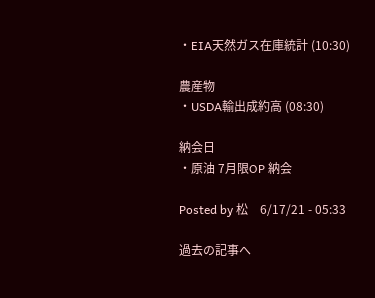・EIA天然ガス在庫統計 (10:30)

農産物
・USDA輸出成約高 (08:30)

納会日
・原油 7月限OP 納会

Posted by 松    6/17/21 - 05:33

過去の記事へ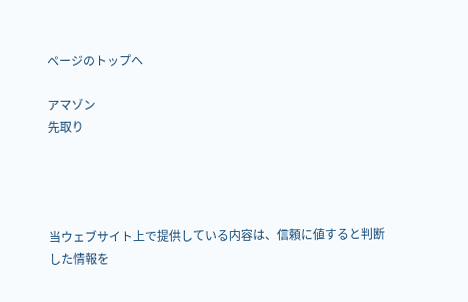ページのトップへ

アマゾン
先取り




当ウェブサイト上で提供している内容は、信頼に値すると判断した情報を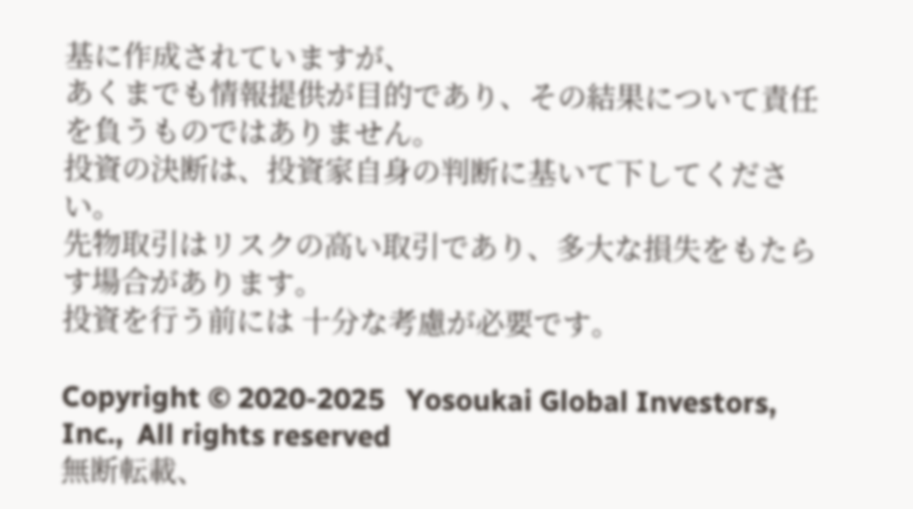基に作成されていますが、
あくまでも情報提供が目的であり、その結果について責任を負うものではありません。
投資の決断は、投資家自身の判断に基いて下してください。
先物取引はリスクの高い取引であり、多大な損失をもたらす場合があります。
投資を行う前には 十分な考慮が必要です。

Copyright © 2020-2025   Yosoukai Global Investors, Inc.,  All rights reserved
無断転載、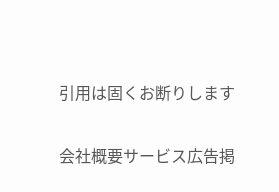引用は固くお断りします

会社概要サービス広告掲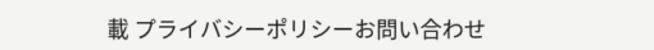載 プライバシーポリシーお問い合わせ